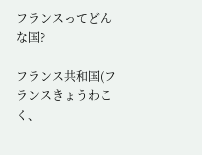フランスってどんな国?

フランス共和国(フランスきょうわこく、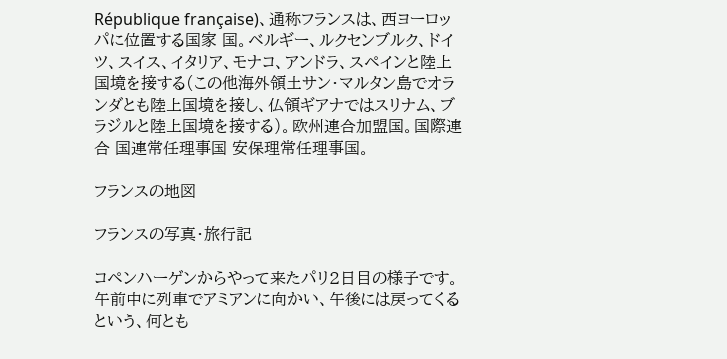République française)、通称フランスは、西ヨーロッパに位置する国家 国。ベルギー、ルクセンブルク、ドイツ、スイス、イタリア、モナコ、アンドラ、スペインと陸上国境を接する(この他海外領土サン・マルタン島でオランダとも陸上国境を接し、仏領ギアナではスリナム、ブラジルと陸上国境を接する)。欧州連合加盟国。国際連合 国連常任理事国 安保理常任理事国。

フランスの地図

フランスの写真・旅行記

コペンハーゲンからやって来たパリ2日目の様子です。午前中に列車でアミアンに向かい、午後には戻ってくるという、何とも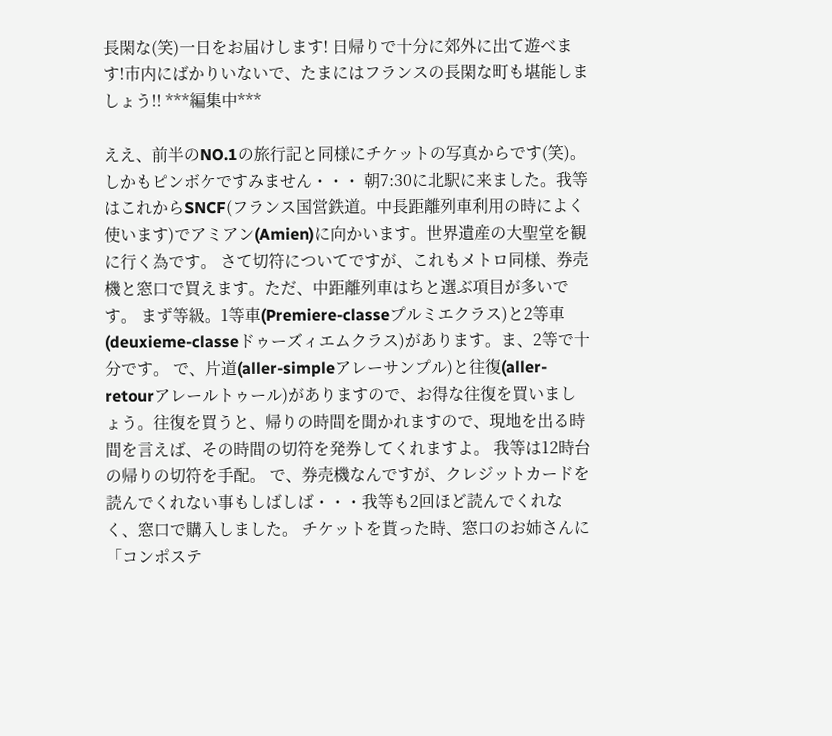長閑な(笑)一日をお届けします! 日帰りで十分に郊外に出て遊べます!市内にばかりいないで、たまにはフランスの長閑な町も堪能しましょう!! ***編集中***

ええ、前半のNO.1の旅行記と同様にチケットの写真からです(笑)。しかもピンボケですみません・・・ 朝7:30に北駅に来ました。我等はこれからSNCF(フランス国営鉄道。中長距離列車利用の時によく使います)でアミアン(Amien)に向かいます。世界遺産の大聖堂を観に行く為です。 さて切符についてですが、これもメトロ同様、券売機と窓口で買えます。ただ、中距離列車はちと選ぶ項目が多いです。 まず等級。1等車(Premiere-classeプルミエクラス)と2等車(deuxieme-classeドゥーズィエムクラス)があります。ま、2等で十分です。 で、片道(aller-simpleアレーサンプル)と往復(aller-retourアレールトゥール)がありますので、お得な往復を買いましょう。往復を買うと、帰りの時間を聞かれますので、現地を出る時間を言えば、その時間の切符を発券してくれますよ。 我等は12時台の帰りの切符を手配。 で、券売機なんですが、クレジットカードを読んでくれない事もしばしば・・・我等も2回ほど読んでくれなく、窓口で購入しました。 チケットを貰った時、窓口のお姉さんに 「コンポステ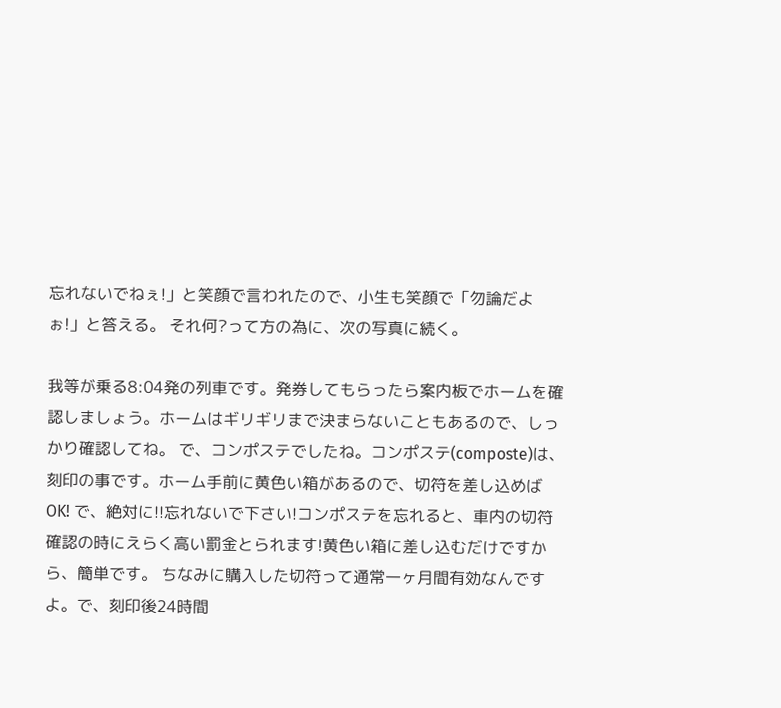忘れないでねぇ!」と笑顔で言われたので、小生も笑顔で「勿論だよぉ!」と答える。 それ何?って方の為に、次の写真に続く。

我等が乗る8:04発の列車です。発券してもらったら案内板でホームを確認しましょう。ホームはギリギリまで決まらないこともあるので、しっかり確認してね。 で、コンポステでしたね。コンポステ(composte)は、刻印の事です。ホーム手前に黄色い箱があるので、切符を差し込めばOK! で、絶対に!!忘れないで下さい!コンポステを忘れると、車内の切符確認の時にえらく高い罰金とられます!黄色い箱に差し込むだけですから、簡単です。 ちなみに購入した切符って通常一ヶ月間有効なんですよ。で、刻印後24時間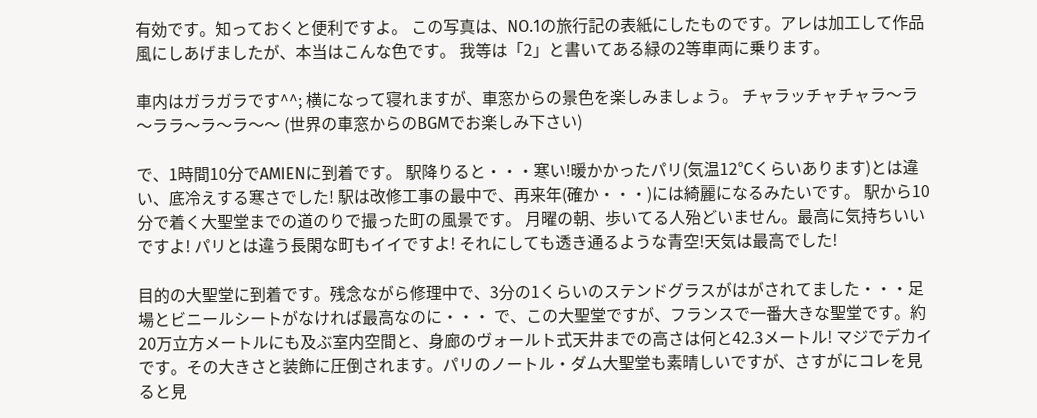有効です。知っておくと便利ですよ。 この写真は、NO.1の旅行記の表紙にしたものです。アレは加工して作品風にしあげましたが、本当はこんな色です。 我等は「2」と書いてある緑の2等車両に乗ります。

車内はガラガラです^^; 横になって寝れますが、車窓からの景色を楽しみましょう。 チャラッチャチャラ〜ラ〜ララ〜ラ〜ラ〜〜 (世界の車窓からのBGMでお楽しみ下さい)

で、1時間10分でAMIENに到着です。 駅降りると・・・寒い!暖かかったパリ(気温12℃くらいあります)とは違い、底冷えする寒さでした! 駅は改修工事の最中で、再来年(確か・・・)には綺麗になるみたいです。 駅から10分で着く大聖堂までの道のりで撮った町の風景です。 月曜の朝、歩いてる人殆どいません。最高に気持ちいいですよ! パリとは違う長閑な町もイイですよ! それにしても透き通るような青空!天気は最高でした!

目的の大聖堂に到着です。残念ながら修理中で、3分の1くらいのステンドグラスがはがされてました・・・足場とビニールシートがなければ最高なのに・・・ で、この大聖堂ですが、フランスで一番大きな聖堂です。約20万立方メートルにも及ぶ室内空間と、身廊のヴォールト式天井までの高さは何と42.3メートル! マジでデカイです。その大きさと装飾に圧倒されます。パリのノートル・ダム大聖堂も素晴しいですが、さすがにコレを見ると見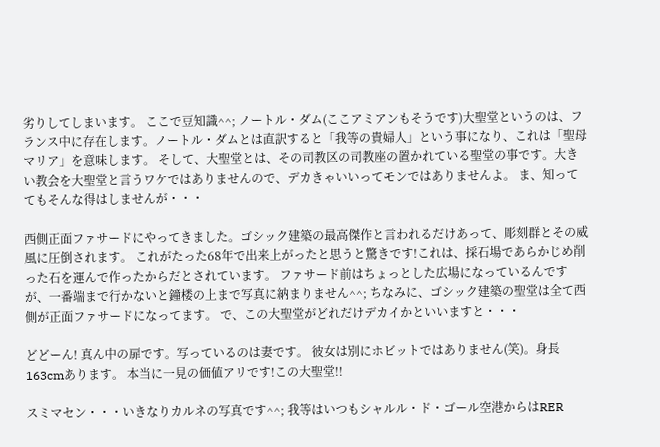劣りしてしまいます。 ここで豆知識^^; ノートル・ダム(ここアミアンもそうです)大聖堂というのは、フランス中に存在します。ノートル・ダムとは直訳すると「我等の貴婦人」という事になり、これは「聖母マリア」を意味します。 そして、大聖堂とは、その司教区の司教座の置かれている聖堂の事です。大きい教会を大聖堂と言うワケではありませんので、デカきゃいいってモンではありませんよ。 ま、知っててもそんな得はしませんが・・・

西側正面ファサードにやってきました。ゴシック建築の最高傑作と言われるだけあって、彫刻群とその威風に圧倒されます。 これがたった68年で出来上がったと思うと驚きです!これは、採石場であらかじめ削った石を運んで作ったからだとされています。 ファサード前はちょっとした広場になっているんですが、一番端まで行かないと鐘楼の上まで写真に納まりません^^; ちなみに、ゴシック建築の聖堂は全て西側が正面ファサードになってます。 で、この大聖堂がどれだけデカイかといいますと・・・

どどーん! 真ん中の扉です。写っているのは妻です。 彼女は別にホビットではありません(笑)。身長163cmあります。 本当に一見の価値アリです!この大聖堂!!

スミマセン・・・いきなりカルネの写真です^^; 我等はいつもシャルル・ド・ゴール空港からはRER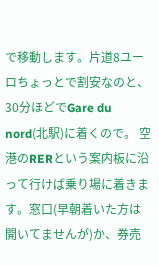で移動します。片道8ユーロちょっとで割安なのと、30分ほどでGare du nord(北駅)に着くので。 空港のRERという案内板に沿って行けば乗り場に着きます。窓口(早朝着いた方は開いてませんが)か、券売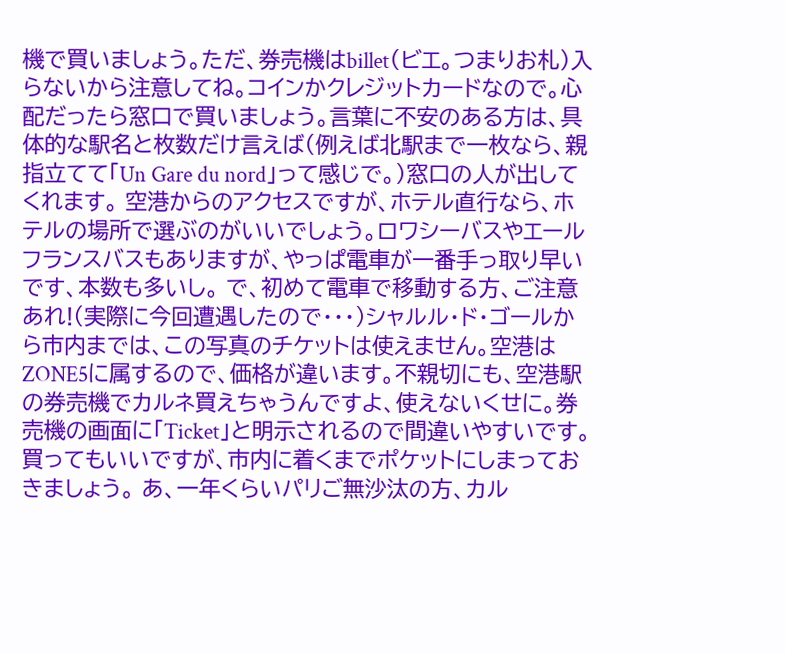機で買いましょう。ただ、券売機はbillet(ビエ。つまりお札)入らないから注意してね。コインかクレジットカードなので。心配だったら窓口で買いましょう。言葉に不安のある方は、具体的な駅名と枚数だけ言えば(例えば北駅まで一枚なら、親指立てて「Un Gare du nord」って感じで。)窓口の人が出してくれます。 空港からのアクセスですが、ホテル直行なら、ホテルの場所で選ぶのがいいでしょう。ロワシーバスやエールフランスバスもありますが、やっぱ電車が一番手っ取り早いです、本数も多いし。 で、初めて電車で移動する方、ご注意あれ!(実際に今回遭遇したので・・・)シャルル・ド・ゴールから市内までは、この写真のチケットは使えません。空港はZONE5に属するので、価格が違います。不親切にも、空港駅の券売機でカルネ買えちゃうんですよ、使えないくせに。券売機の画面に「Ticket」と明示されるので間違いやすいです。買ってもいいですが、市内に着くまでポケットにしまっておきましょう。 あ、一年くらいパリご無沙汰の方、カル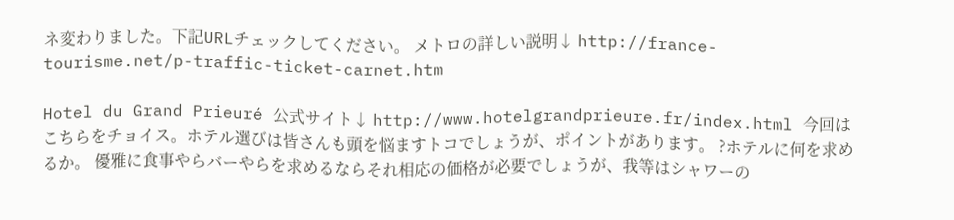ネ変わりました。下記URLチェックしてください。 メトロの詳しい説明↓ http://france-tourisme.net/p-traffic-ticket-carnet.htm

Hotel du Grand Prieuré 公式サイト↓ http://www.hotelgrandprieure.fr/index.html 今回はこちらをチョイス。ホテル選びは皆さんも頭を悩ますトコでしょうが、ポイントがあります。 ?ホテルに何を求めるか。 優雅に食事やらバーやらを求めるならそれ相応の価格が必要でしょうが、我等はシャワーの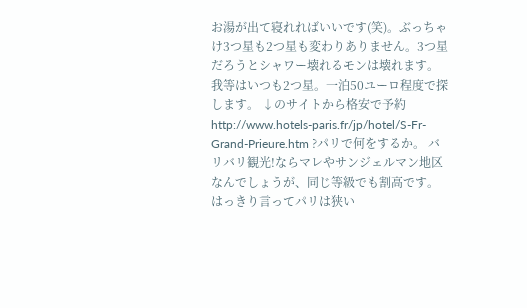お湯が出て寝れればいいです(笑)。ぶっちゃけ3つ星も2つ星も変わりありません。3つ星だろうとシャワー壊れるモンは壊れます。我等はいつも2つ星。一泊50ユーロ程度で探します。 ↓のサイトから格安で予約 http://www.hotels-paris.fr/jp/hotel/S-Fr-Grand-Prieure.htm ?パリで何をするか。 バリバリ観光!ならマレやサンジェルマン地区なんでしょうが、同じ等級でも割高です。はっきり言ってパリは狭い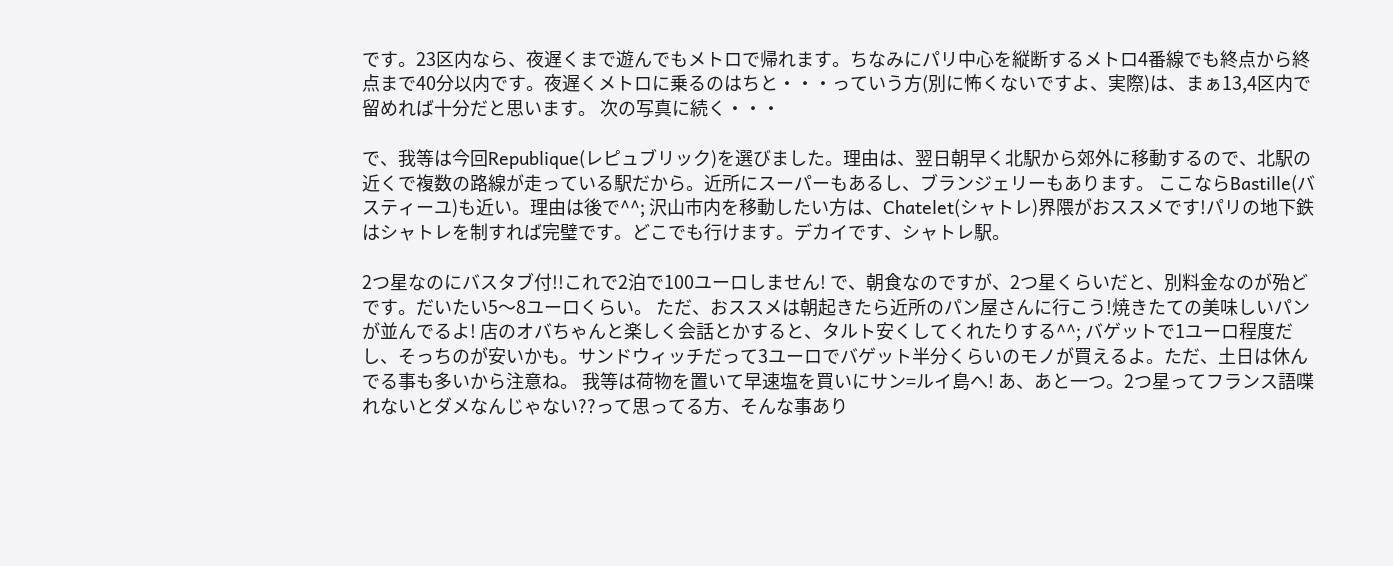です。23区内なら、夜遅くまで遊んでもメトロで帰れます。ちなみにパリ中心を縦断するメトロ4番線でも終点から終点まで40分以内です。夜遅くメトロに乗るのはちと・・・っていう方(別に怖くないですよ、実際)は、まぁ13,4区内で留めれば十分だと思います。 次の写真に続く・・・

で、我等は今回Republique(レピュブリック)を選びました。理由は、翌日朝早く北駅から郊外に移動するので、北駅の近くで複数の路線が走っている駅だから。近所にスーパーもあるし、ブランジェリーもあります。 ここならBastille(バスティーユ)も近い。理由は後で^^; 沢山市内を移動したい方は、Chatelet(シャトレ)界隈がおススメです!パリの地下鉄はシャトレを制すれば完璧です。どこでも行けます。デカイです、シャトレ駅。

2つ星なのにバスタブ付!!これで2泊で100ユーロしません! で、朝食なのですが、2つ星くらいだと、別料金なのが殆どです。だいたい5〜8ユーロくらい。 ただ、おススメは朝起きたら近所のパン屋さんに行こう!焼きたての美味しいパンが並んでるよ! 店のオバちゃんと楽しく会話とかすると、タルト安くしてくれたりする^^; バゲットで1ユーロ程度だし、そっちのが安いかも。サンドウィッチだって3ユーロでバゲット半分くらいのモノが買えるよ。ただ、土日は休んでる事も多いから注意ね。 我等は荷物を置いて早速塩を買いにサン=ルイ島へ! あ、あと一つ。2つ星ってフランス語喋れないとダメなんじゃない??って思ってる方、そんな事あり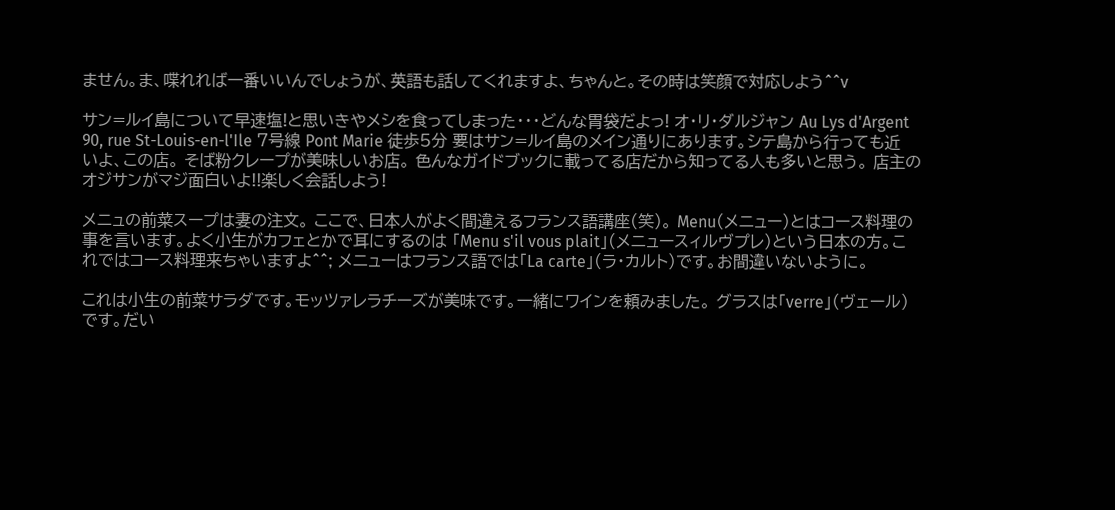ません。ま、喋れれば一番いいんでしょうが、英語も話してくれますよ、ちゃんと。その時は笑顔で対応しよう^^v

サン=ルイ島について早速塩!と思いきやメシを食ってしまった・・・どんな胃袋だよっ! オ・リ・ダルジャン Au Lys d'Argent 90, rue St-Louis-en-l'Ile 7号線 Pont Marie 徒歩5分 要はサン=ルイ島のメイン通りにあります。シテ島から行っても近いよ、この店。 そば粉クレープが美味しいお店。 色んなガイドブックに載ってる店だから知ってる人も多いと思う。 店主のオジサンがマジ面白いよ!!楽しく会話しよう!

メニュの前菜スープは妻の注文。 ここで、日本人がよく間違えるフランス語講座(笑)。 Menu(メニュー)とはコース料理の事を言います。よく小生がカフェとかで耳にするのは 「Menu s'il vous plait」(メニュースィルヴプレ)という日本の方。これではコース料理来ちゃいますよ^^; メニューはフランス語では「La carte」(ラ・カルト)です。お間違いないように。

これは小生の前菜サラダです。モッツァレラチーズが美味です。一緒にワインを頼みました。 グラスは「verre」(ヴェール)です。だい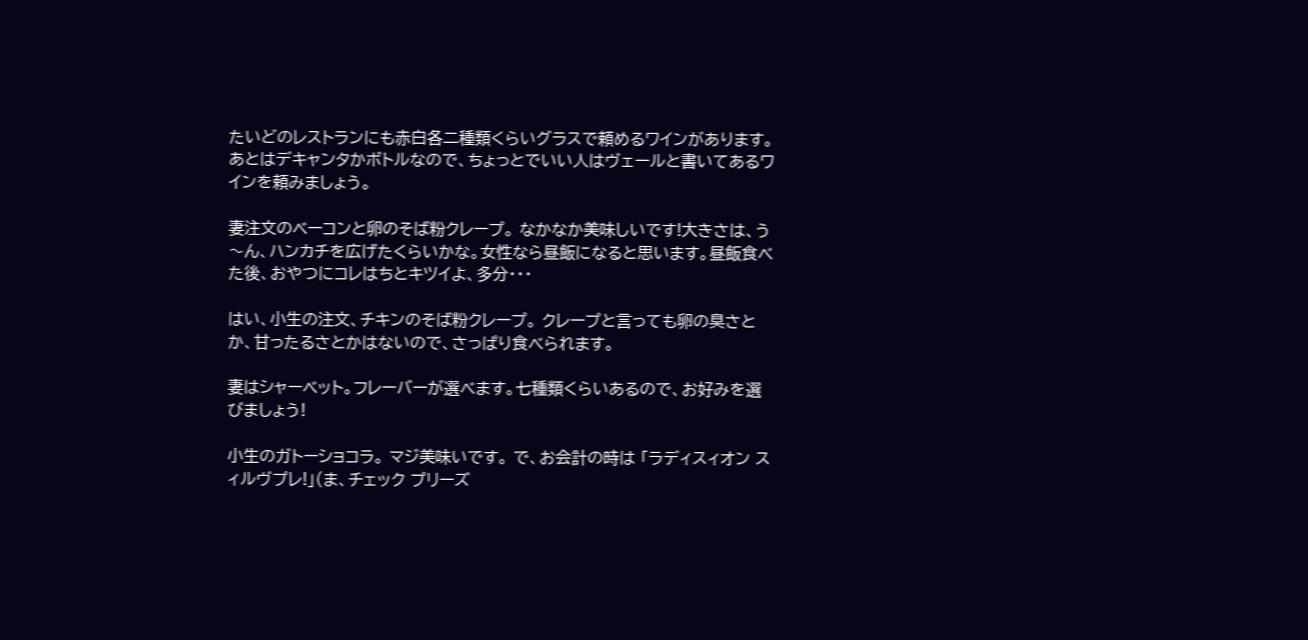たいどのレストランにも赤白各二種類くらいグラスで頼めるワインがあります。あとはデキャンタかボトルなので、ちょっとでいい人はヴェールと書いてあるワインを頼みましょう。

妻注文のベーコンと卵のそば粉クレープ。 なかなか美味しいです!大きさは、う〜ん、ハンカチを広げたくらいかな。女性なら昼飯になると思います。昼飯食べた後、おやつにコレはちとキツイよ、多分・・・

はい、小生の注文、チキンのそば粉クレープ。 クレープと言っても卵の臭さとか、甘ったるさとかはないので、さっぱり食べられます。

妻はシャーベット。フレーバーが選べます。七種類くらいあるので、お好みを選びましょう!

小生のガトーショコラ。 マジ美味いです。 で、お会計の時は 「ラディスィオン スィルヴプレ!」(ま、チェック プリーズ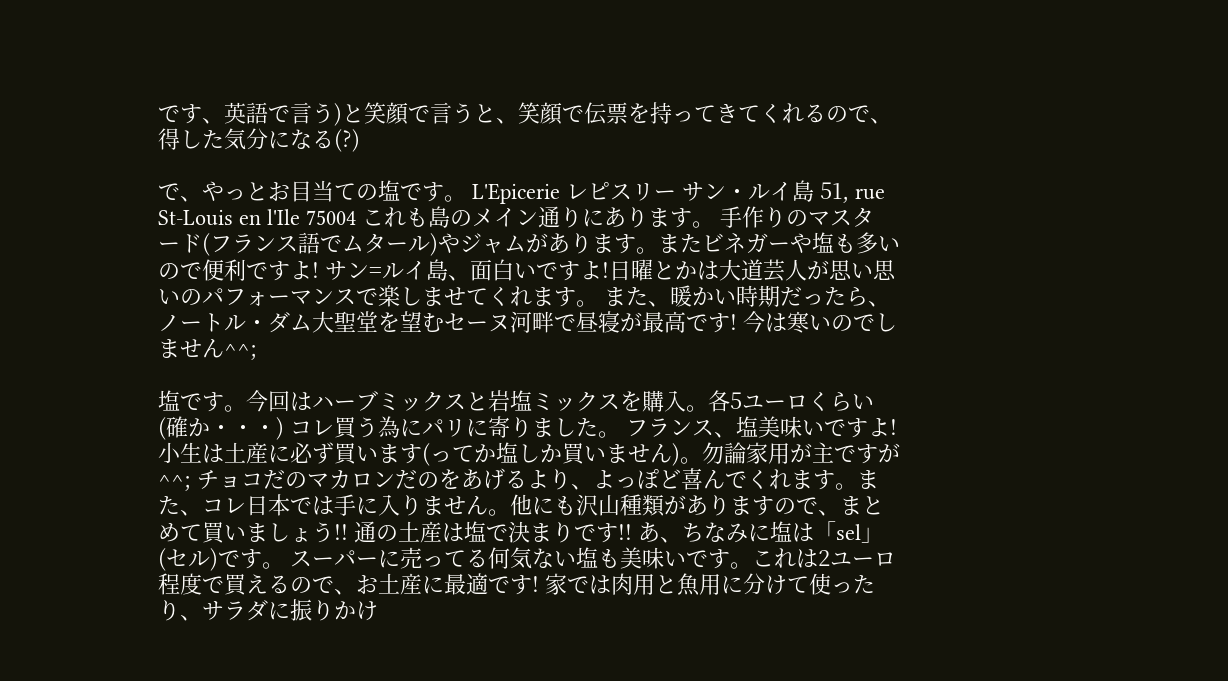です、英語で言う)と笑顔で言うと、笑顔で伝票を持ってきてくれるので、得した気分になる(?)

で、やっとお目当ての塩です。 L'Epicerie レピスリー サン・ルイ島 51, rue St-Louis en l'Ile 75004 これも島のメイン通りにあります。 手作りのマスタード(フランス語でムタール)やジャムがあります。またビネガーや塩も多いので便利ですよ! サン=ルイ島、面白いですよ!日曜とかは大道芸人が思い思いのパフォーマンスで楽しませてくれます。 また、暖かい時期だったら、ノートル・ダム大聖堂を望むセーヌ河畔で昼寝が最高です! 今は寒いのでしません^^;

塩です。今回はハーブミックスと岩塩ミックスを購入。各5ユーロくらい(確か・・・) コレ買う為にパリに寄りました。 フランス、塩美味いですよ!小生は土産に必ず買います(ってか塩しか買いません)。勿論家用が主ですが^^; チョコだのマカロンだのをあげるより、よっぽど喜んでくれます。また、コレ日本では手に入りません。他にも沢山種類がありますので、まとめて買いましょう!! 通の土産は塩で決まりです!! あ、ちなみに塩は「sel」(セル)です。 スーパーに売ってる何気ない塩も美味いです。これは2ユーロ程度で買えるので、お土産に最適です! 家では肉用と魚用に分けて使ったり、サラダに振りかけ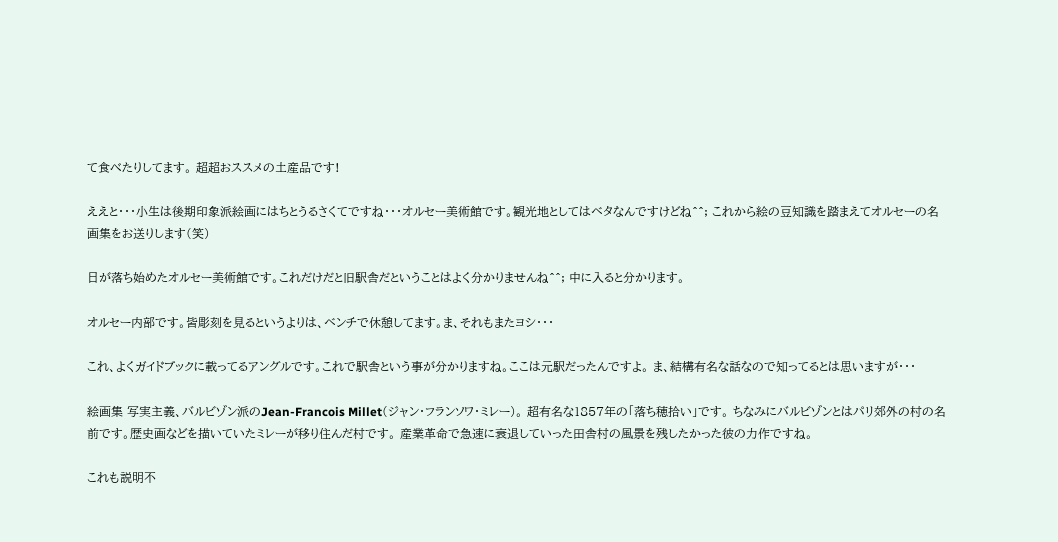て食べたりしてます。 超超おススメの土産品です!

ええと・・・小生は後期印象派絵画にはちとうるさくてですね・・・オルセー美術館です。観光地としてはベタなんですけどね^^; これから絵の豆知識を踏まえてオルセーの名画集をお送りします(笑)

日が落ち始めたオルセー美術館です。これだけだと旧駅舎だということはよく分かりませんね^^; 中に入ると分かります。

オルセー内部です。皆彫刻を見るというよりは、ベンチで休憩してます。ま、それもまたヨシ・・・

これ、よくガイドブックに載ってるアングルです。これで駅舎という事が分かりますね。ここは元駅だったんですよ。 ま、結構有名な話なので知ってるとは思いますが・・・

絵画集 写実主義、バルビゾン派のJean-Francois Millet(ジャン・フランソワ・ミレー)。 超有名な1857年の「落ち穂拾い」です。 ちなみにバルビゾンとはパリ郊外の村の名前です。歴史画などを描いていたミレーが移り住んだ村です。 産業革命で急速に衰退していった田舎村の風景を残したかった彼の力作ですね。

これも説明不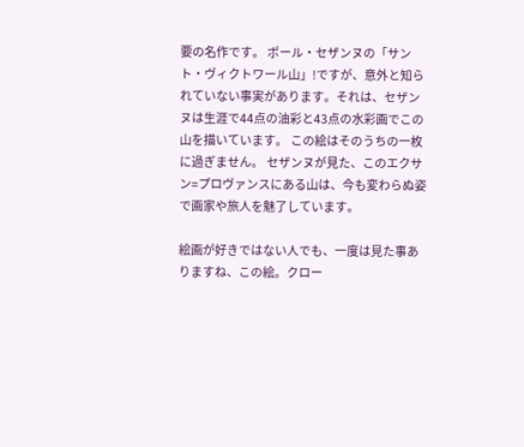要の名作です。 ポール・セザンヌの「サント・ヴィクトワール山」!ですが、意外と知られていない事実があります。それは、セザンヌは生涯で44点の油彩と43点の水彩画でこの山を描いています。 この絵はそのうちの一枚に過ぎません。 セザンヌが見た、このエクサン=プロヴァンスにある山は、今も変わらぬ姿で画家や旅人を魅了しています。

絵画が好きではない人でも、一度は見た事ありますね、この絵。クロー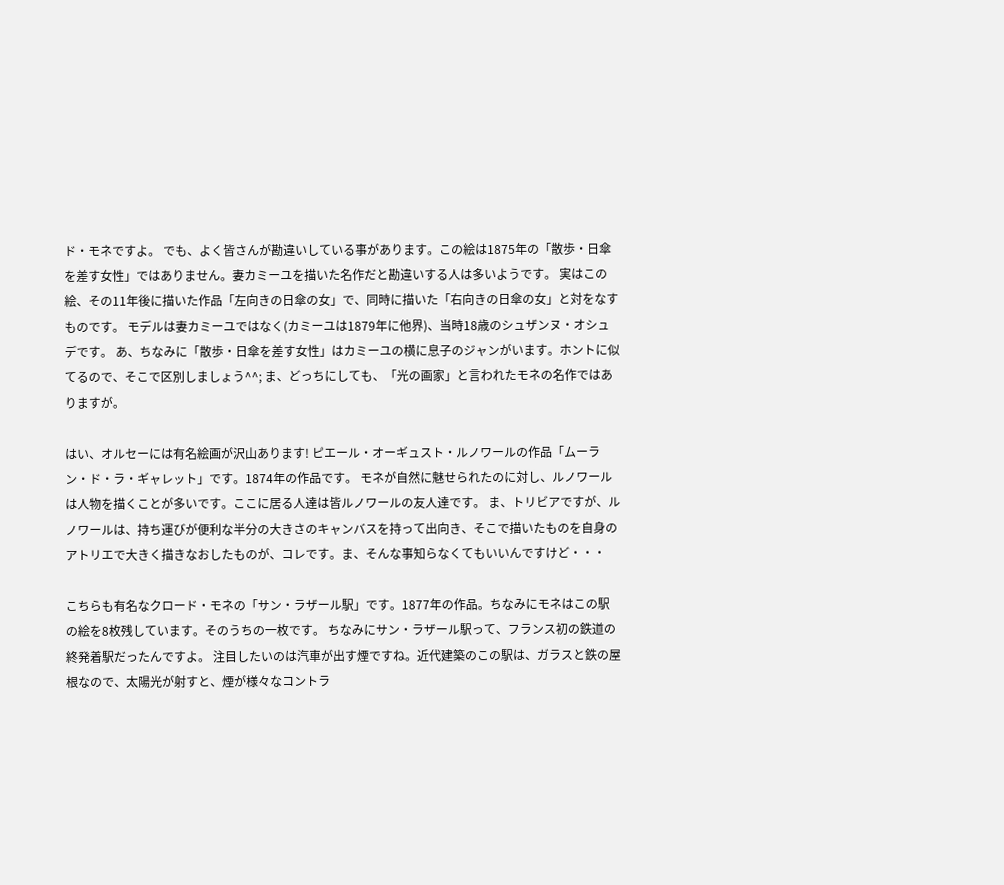ド・モネですよ。 でも、よく皆さんが勘違いしている事があります。この絵は1875年の「散歩・日傘を差す女性」ではありません。妻カミーユを描いた名作だと勘違いする人は多いようです。 実はこの絵、その11年後に描いた作品「左向きの日傘の女」で、同時に描いた「右向きの日傘の女」と対をなすものです。 モデルは妻カミーユではなく(カミーユは1879年に他界)、当時18歳のシュザンヌ・オシュデです。 あ、ちなみに「散歩・日傘を差す女性」はカミーユの横に息子のジャンがいます。ホントに似てるので、そこで区別しましょう^^; ま、どっちにしても、「光の画家」と言われたモネの名作ではありますが。

はい、オルセーには有名絵画が沢山あります! ピエール・オーギュスト・ルノワールの作品「ムーラン・ド・ラ・ギャレット」です。1874年の作品です。 モネが自然に魅せられたのに対し、ルノワールは人物を描くことが多いです。ここに居る人達は皆ルノワールの友人達です。 ま、トリビアですが、ルノワールは、持ち運びが便利な半分の大きさのキャンバスを持って出向き、そこで描いたものを自身のアトリエで大きく描きなおしたものが、コレです。ま、そんな事知らなくてもいいんですけど・・・

こちらも有名なクロード・モネの「サン・ラザール駅」です。1877年の作品。ちなみにモネはこの駅の絵を8枚残しています。そのうちの一枚です。 ちなみにサン・ラザール駅って、フランス初の鉄道の終発着駅だったんですよ。 注目したいのは汽車が出す煙ですね。近代建築のこの駅は、ガラスと鉄の屋根なので、太陽光が射すと、煙が様々なコントラ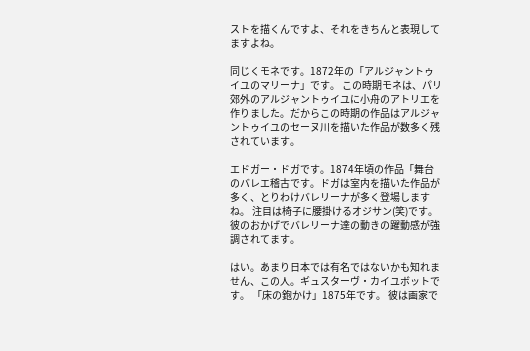ストを描くんですよ、それをきちんと表現してますよね。

同じくモネです。1872年の「アルジャントゥイユのマリーナ」です。 この時期モネは、パリ郊外のアルジャントゥイユに小舟のアトリエを作りました。だからこの時期の作品はアルジャントゥイユのセーヌ川を描いた作品が数多く残されています。

エドガー・ドガです。1874年頃の作品「舞台のバレエ稽古です。ドガは室内を描いた作品が多く、とりわけバレリーナが多く登場しますね。 注目は椅子に腰掛けるオジサン(笑)です。彼のおかげでバレリーナ達の動きの躍動感が強調されてます。

はい。あまり日本では有名ではないかも知れません、この人。ギュスターヴ・カイユボットです。 「床の鉋かけ」1875年です。 彼は画家で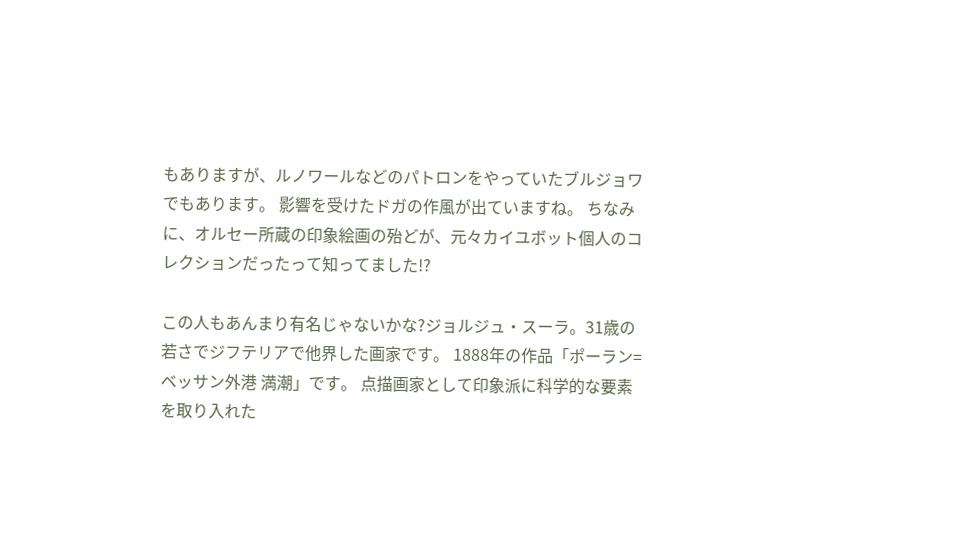もありますが、ルノワールなどのパトロンをやっていたブルジョワでもあります。 影響を受けたドガの作風が出ていますね。 ちなみに、オルセー所蔵の印象絵画の殆どが、元々カイユボット個人のコレクションだったって知ってました!?

この人もあんまり有名じゃないかな?ジョルジュ・スーラ。31歳の若さでジフテリアで他界した画家です。 1888年の作品「ポーラン=ベッサン外港 満潮」です。 点描画家として印象派に科学的な要素を取り入れた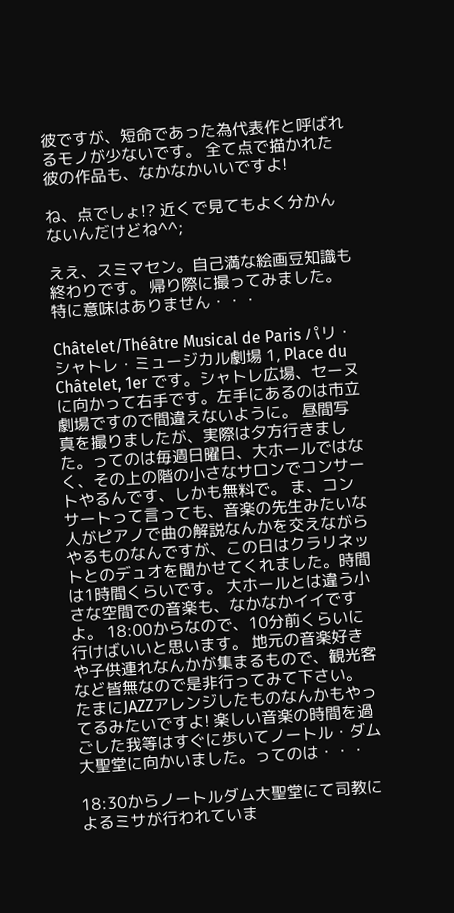彼ですが、短命であった為代表作と呼ばれるモノが少ないです。 全て点で描かれた彼の作品も、なかなかいいですよ!

ね、点でしょ!? 近くで見てもよく分かんないんだけどね^^;

ええ、スミマセン。自己満な絵画豆知識も終わりです。 帰り際に撮ってみました。特に意味はありません・・・

Châtelet/Théâtre Musical de Paris パリ・シャトレ・ミュージカル劇場 1, Place du Châtelet, 1er です。シャトレ広場、セーヌに向かって右手です。左手にあるのは市立劇場ですので間違えないように。 昼間写真を撮りましたが、実際は夕方行きました。ってのは毎週日曜日、大ホールではなく、その上の階の小さなサロンでコンサートやるんです、しかも無料で。 ま、コンサートって言っても、音楽の先生みたいな人がピアノで曲の解説なんかを交えながらやるものなんですが、この日はクラリネットとのデュオを聞かせてくれました。時間は1時間くらいです。 大ホールとは違う小さな空間での音楽も、なかなかイイですよ。 18:00からなので、10分前くらいに行けばいいと思います。 地元の音楽好きや子供連れなんかが集まるもので、観光客など皆無なので是非行ってみて下さい。 たまにJAZZアレンジしたものなんかもやってるみたいですよ! 楽しい音楽の時間を過ごした我等はすぐに歩いてノートル・ダム大聖堂に向かいました。ってのは・・・

18:30からノートルダム大聖堂にて司教によるミサが行われていま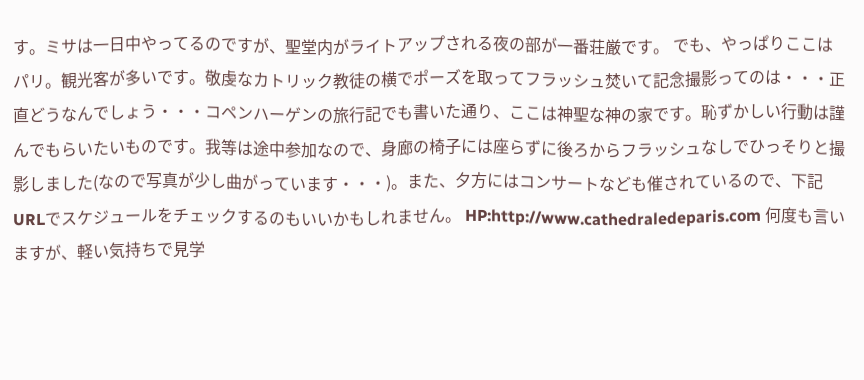す。ミサは一日中やってるのですが、聖堂内がライトアップされる夜の部が一番荘厳です。 でも、やっぱりここはパリ。観光客が多いです。敬虔なカトリック教徒の横でポーズを取ってフラッシュ焚いて記念撮影ってのは・・・正直どうなんでしょう・・・コペンハーゲンの旅行記でも書いた通り、ここは神聖な神の家です。恥ずかしい行動は謹んでもらいたいものです。我等は途中参加なので、身廊の椅子には座らずに後ろからフラッシュなしでひっそりと撮影しました(なので写真が少し曲がっています・・・)。また、夕方にはコンサートなども催されているので、下記URLでスケジュールをチェックするのもいいかもしれません。 HP:http://www.cathedraledeparis.com 何度も言いますが、軽い気持ちで見学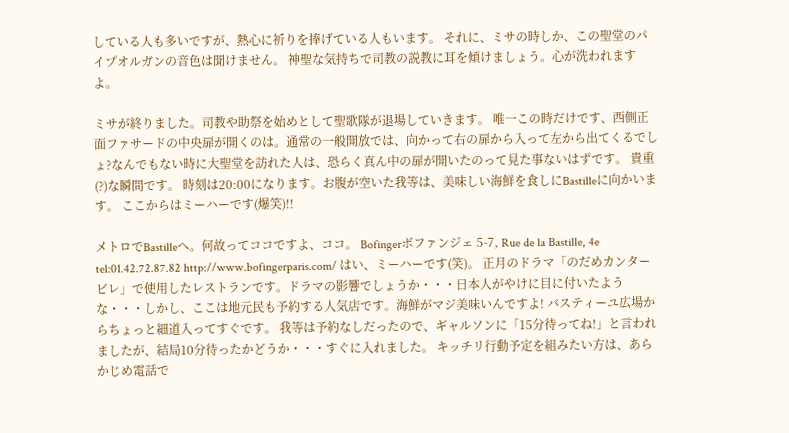している人も多いですが、熱心に祈りを捧げている人もいます。 それに、ミサの時しか、この聖堂のパイプオルガンの音色は聞けません。 神聖な気持ちで司教の説教に耳を傾けましょう。心が洗われますよ。

ミサが終りました。司教や助祭を始めとして聖歌隊が退場していきます。 唯一この時だけです、西側正面ファサードの中央扉が開くのは。通常の一般開放では、向かって右の扉から入って左から出てくるでしょ?なんでもない時に大聖堂を訪れた人は、恐らく真ん中の扉が開いたのって見た事ないはずです。 貴重(?)な瞬間です。 時刻は20:00になります。お腹が空いた我等は、美味しい海鮮を食しにBastilleに向かいます。 ここからはミーハーです(爆笑)!!

メトロでBastilleへ。何故ってココですよ、ココ。 Bofingerボファンジェ 5-7, Rue de la Bastille, 4e tel:01.42.72.87.82 http://www.bofingerparis.com/ はい、ミーハーです(笑)。 正月のドラマ「のだめカンタービレ」で使用したレストランです。ドラマの影響でしょうか・・・日本人がやけに目に付いたような・・・しかし、ここは地元民も予約する人気店です。海鮮がマジ美味いんですよ! バスティーユ広場からちょっと細道入ってすぐです。 我等は予約なしだったので、ギャルソンに「15分待ってね!」と言われましたが、結局10分待ったかどうか・・・すぐに入れました。 キッチリ行動予定を組みたい方は、あらかじめ電話で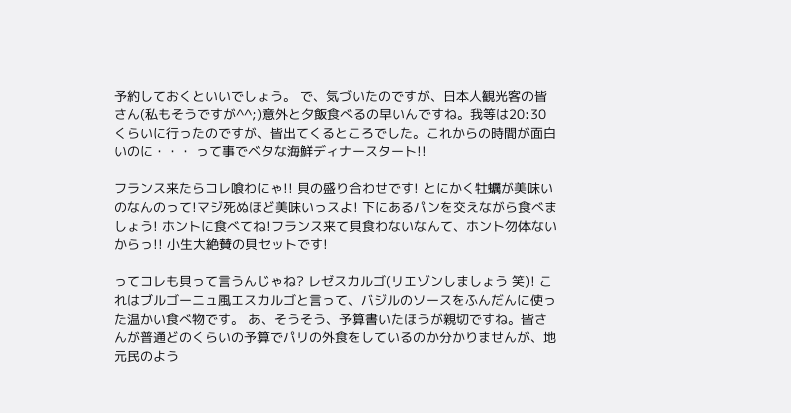予約しておくといいでしょう。 で、気づいたのですが、日本人観光客の皆さん(私もそうですが^^;)意外と夕飯食べるの早いんですね。我等は20:30くらいに行ったのですが、皆出てくるところでした。これからの時間が面白いのに・・・ って事でベタな海鮮ディナースタート!!

フランス来たらコレ喰わにゃ!! 貝の盛り合わせです! とにかく牡蠣が美味いのなんのって!マジ死ぬほど美味いっスよ! 下にあるパンを交えながら食べましょう! ホントに食べてね!フランス来て貝食わないなんて、ホント勿体ないからっ!! 小生大絶賛の貝セットです!

ってコレも貝って言うんじゃね? レゼスカルゴ(リエゾンしましょう 笑)! これはブルゴーニュ風エスカルゴと言って、バジルのソースをふんだんに使った温かい食べ物です。 あ、そうそう、予算書いたほうが親切ですね。皆さんが普通どのくらいの予算でパリの外食をしているのか分かりませんが、地元民のよう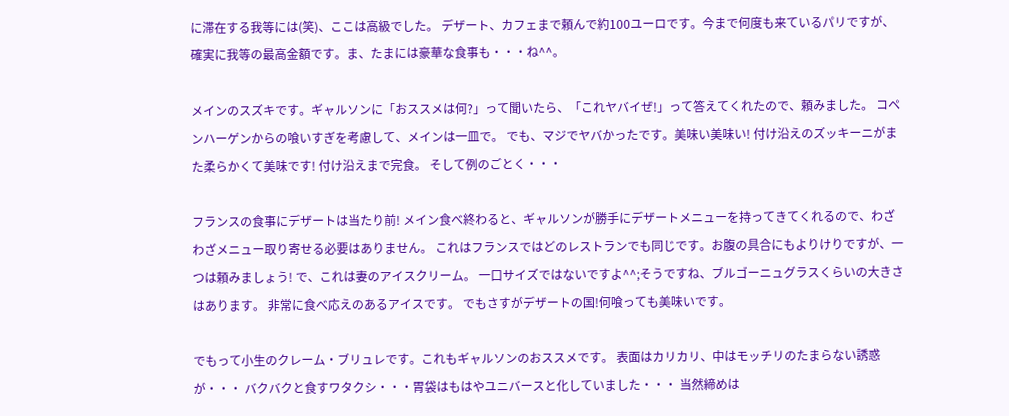に滞在する我等には(笑)、ここは高級でした。 デザート、カフェまで頼んで約100ユーロです。今まで何度も来ているパリですが、確実に我等の最高金額です。ま、たまには豪華な食事も・・・ね^^。

メインのスズキです。ギャルソンに「おススメは何?」って聞いたら、「これヤバイぜ!」って答えてくれたので、頼みました。 コペンハーゲンからの喰いすぎを考慮して、メインは一皿で。 でも、マジでヤバかったです。美味い美味い! 付け沿えのズッキーニがまた柔らかくて美味です! 付け沿えまで完食。 そして例のごとく・・・

フランスの食事にデザートは当たり前! メイン食べ終わると、ギャルソンが勝手にデザートメニューを持ってきてくれるので、わざわざメニュー取り寄せる必要はありません。 これはフランスではどのレストランでも同じです。お腹の具合にもよりけりですが、一つは頼みましょう! で、これは妻のアイスクリーム。 一口サイズではないですよ^^;そうですね、ブルゴーニュグラスくらいの大きさはあります。 非常に食べ応えのあるアイスです。 でもさすがデザートの国!何喰っても美味いです。

でもって小生のクレーム・ブリュレです。これもギャルソンのおススメです。 表面はカリカリ、中はモッチリのたまらない誘惑が・・・ バクバクと食すワタクシ・・・胃袋はもはやユニバースと化していました・・・ 当然締めは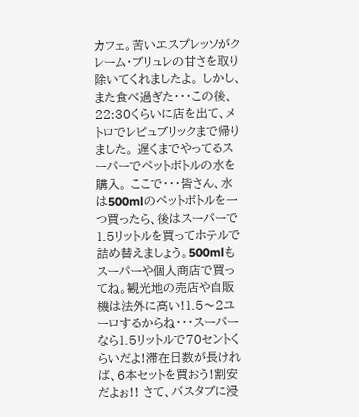カフェ。苦いエスプレッソがクレーム・ブリュレの甘さを取り除いてくれましたよ。 しかし、また食べ過ぎた・・・この後、22:30くらいに店を出て、メトロでレピュブリックまで帰りました。 遅くまでやってるスーパーでペットボトルの水を購入。 ここで・・・皆さん、水は500mlのペットボトルを一つ買ったら、後はスーパーで1.5リットルを買ってホテルで詰め替えましょう。500mlもスーパーや個人商店で買ってね。観光地の売店や自販機は法外に高い!1.5〜2ユーロするからね・・・スーパーなら1.5リットルで70セントくらいだよ!滞在日数が長ければ、6本セットを買おう!割安だよぉ!! さて、バスタブに浸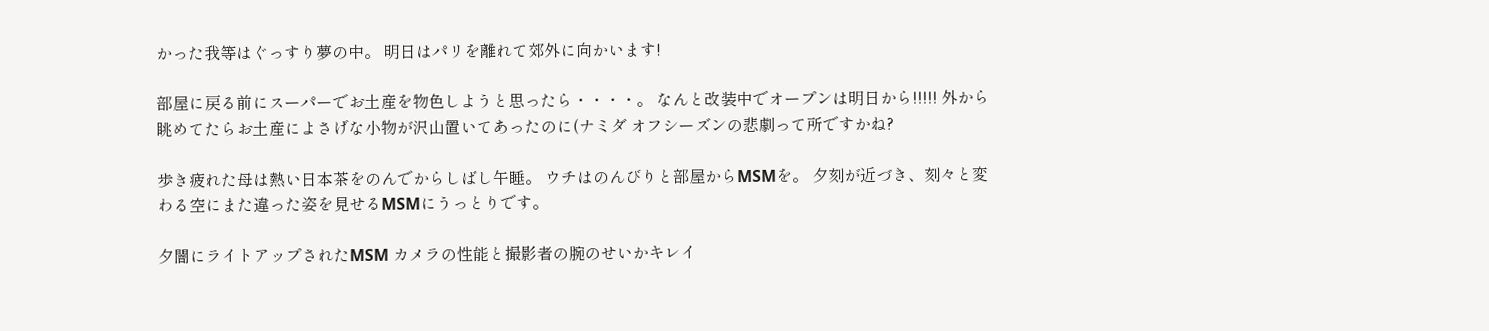かった我等はぐっすり夢の中。 明日はパリを離れて郊外に向かいます!

部屋に戻る前にスーパーでお土産を物色しようと思ったら・・・・。 なんと改装中でオープンは明日から!!!!! 外から眺めてたらお土産によさげな小物が沢山置いてあったのに(ナミダ オフシーズンの悲劇って所ですかね?

歩き疲れた母は熱い日本茶をのんでからしばし午睡。 ウチはのんびりと部屋からMSMを。 夕刻が近づき、刻々と変わる空にまた違った姿を見せるMSMにうっとりです。

夕闇にライトアップされたMSM カメラの性能と撮影者の腕のせいかキレイ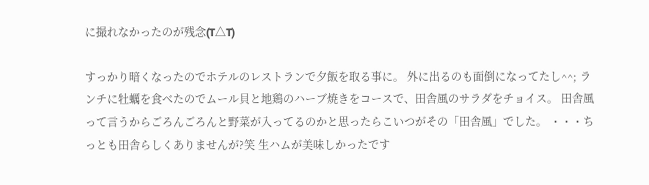に撮れなかったのが残念(T△T)

すっかり暗くなったのでホテルのレストランで夕飯を取る事に。 外に出るのも面倒になってたし^^; ランチに牡蠣を食べたのでムール貝と地鶏のハーブ焼きをコースで、田舎風のサラダをチョイス。 田舎風って言うからごろんごろんと野菜が入ってるのかと思ったらこいつがその「田舎風」でした。 ・・・ちっとも田舎らしくありませんが?笑 生ハムが美味しかったです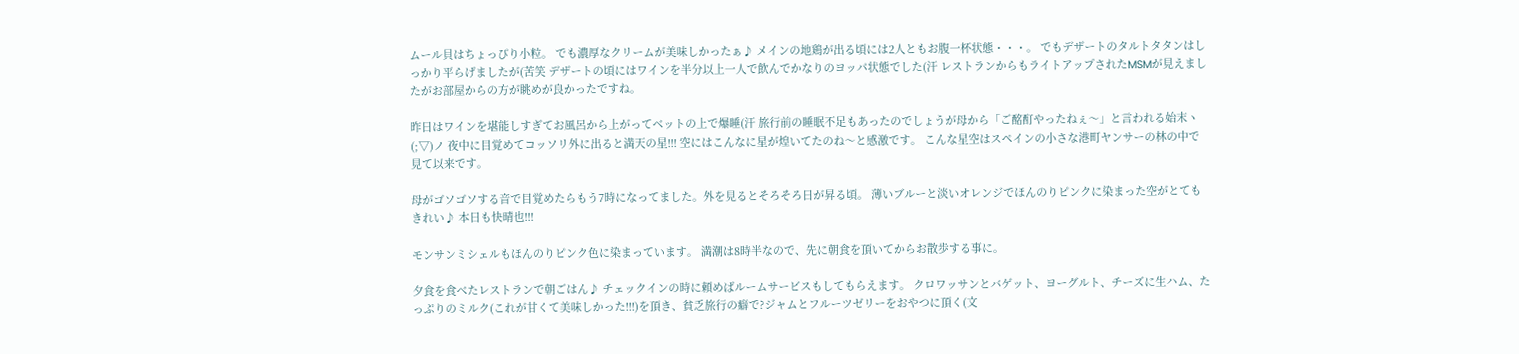ムール貝はちょっぴり小粒。 でも濃厚なクリームが美味しかったぁ♪ メインの地鶏が出る頃には2人ともお腹一杯状態・・・。 でもデザートのタルトタタンはしっかり平らげましたが(苦笑 デザートの頃にはワインを半分以上一人で飲んでかなりのヨッパ状態でした(汗 レストランからもライトアップされたMSMが見えましたがお部屋からの方が眺めが良かったですね。

昨日はワインを堪能しすぎてお風呂から上がってベットの上で爆睡(汗 旅行前の睡眠不足もあったのでしょうが母から「ご酩酊やったねぇ〜」と言われる始末ヽ(;▽)ノ 夜中に目覚めてコッソリ外に出ると満天の星!!! 空にはこんなに星が煌いてたのね〜と感激です。 こんな星空はスペインの小さな港町ヤンサーの林の中で見て以来です。

母がゴソゴソする音で目覚めたらもう7時になってました。外を見るとそろそろ日が昇る頃。 薄いブルーと淡いオレンジでほんのりピンクに染まった空がとてもきれい♪ 本日も快晴也!!!

モンサンミシェルもほんのりピンク色に染まっています。 満潮は8時半なので、先に朝食を頂いてからお散歩する事に。

夕食を食べたレストランで朝ごはん♪ チェックインの時に頼めばルームサービスもしてもらえます。 クロワッサンとバゲット、ヨーグルト、チーズに生ハム、たっぷりのミルク(これが甘くて美味しかった!!!)を頂き、貧乏旅行の癖で?ジャムとフルーツゼリーをおやつに頂く(文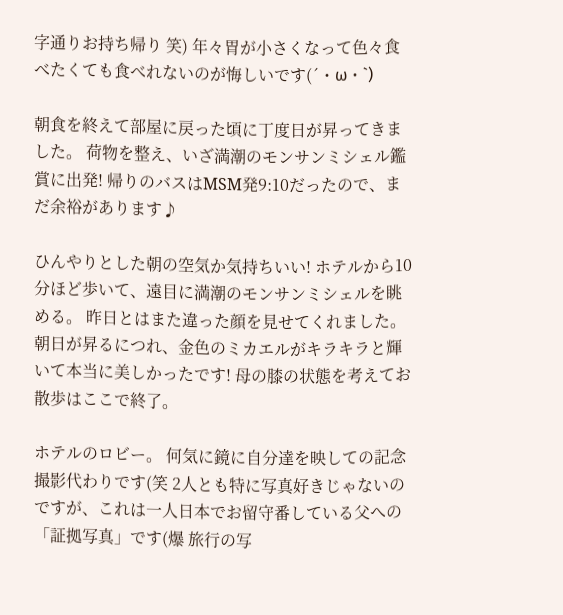字通りお持ち帰り 笑) 年々胃が小さくなって色々食べたくても食べれないのが悔しいです(´・ω・`)

朝食を終えて部屋に戻った頃に丁度日が昇ってきました。 荷物を整え、いざ満潮のモンサンミシェル鑑賞に出発! 帰りのバスはMSM発9:10だったので、まだ余裕があります♪

ひんやりとした朝の空気か気持ちいい! ホテルから10分ほど歩いて、遠目に満潮のモンサンミシェルを眺める。 昨日とはまた違った顔を見せてくれました。 朝日が昇るにつれ、金色のミカエルがキラキラと輝いて本当に美しかったです! 母の膝の状態を考えてお散歩はここで終了。

ホテルのロビー。 何気に鏡に自分達を映しての記念撮影代わりです(笑 2人とも特に写真好きじゃないのですが、これは一人日本でお留守番している父への「証拠写真」です(爆 旅行の写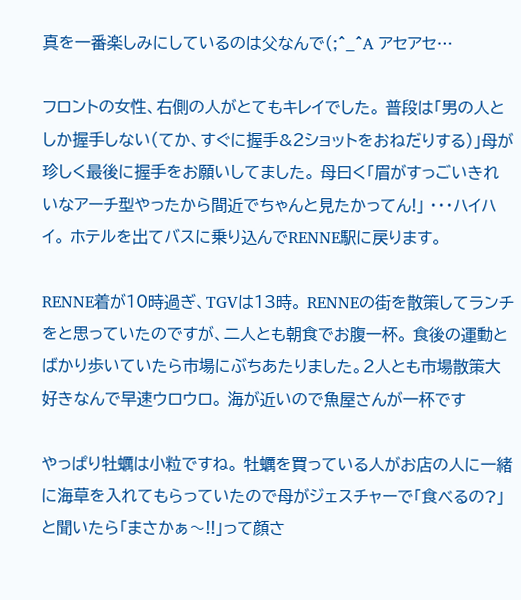真を一番楽しみにしているのは父なんで(;^_^A アセアセ…

フロントの女性、右側の人がとてもキレイでした。 普段は「男の人としか握手しない(てか、すぐに握手&2ショットをおねだりする)」母が珍しく最後に握手をお願いしてました。 母曰く「眉がすっごいきれいなアーチ型やったから間近でちゃんと見たかってん!」 ・・・ハイハイ。 ホテルを出てバスに乗り込んでRENNE駅に戻ります。

RENNE着が10時過ぎ、TGVは13時。 RENNEの街を散策してランチをと思っていたのですが、二人とも朝食でお腹一杯。 食後の運動とばかり歩いていたら市場にぶちあたりました。2人とも市場散策大好きなんで早速ウロウロ。 海が近いので魚屋さんが一杯です

やっぱり牡蠣は小粒ですね。 牡蠣を買っている人がお店の人に一緒に海草を入れてもらっていたので母がジェスチャーで「食べるの?」と聞いたら「まさかぁ〜!!」って顔さ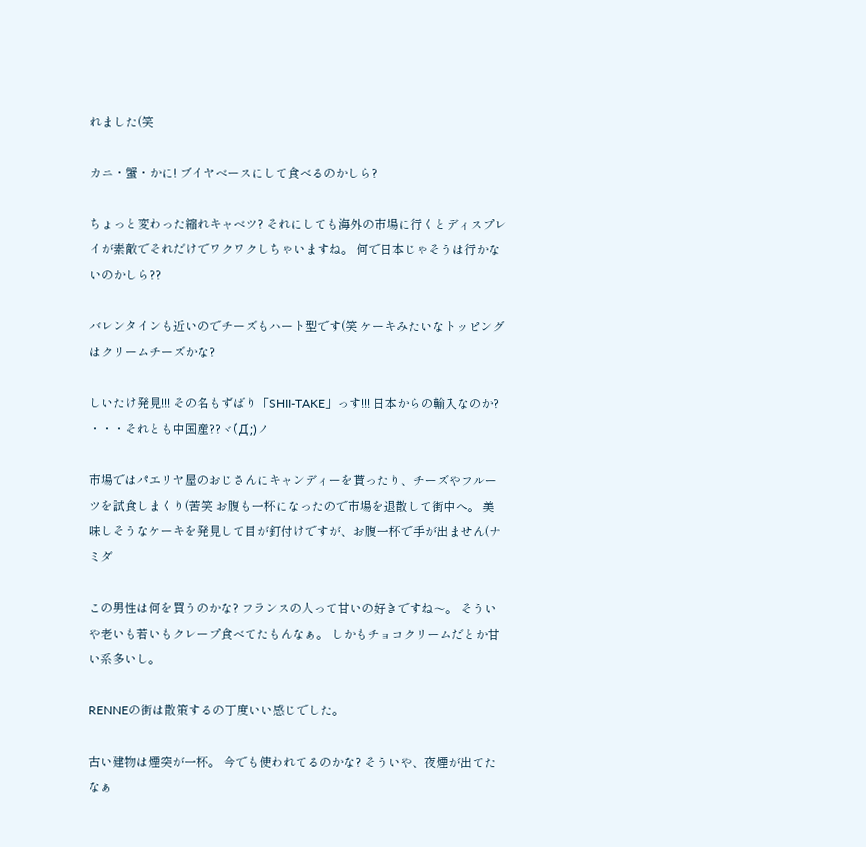れました(笑

カニ・蟹・かに! ブイヤベースにして食べるのかしら?

ちょっと変わった縮れキャベツ? それにしても海外の市場に行くとディスプレイが素敵でそれだけでワクワクしちゃいますね。 何で日本じゃそうは行かないのかしら??

バレンタインも近いのでチーズもハート型です(笑 ケーキみたいなトッピングはクリームチーズかな?

しいたけ発見!!! その名もずばり「SHII-TAKE」っす!!! 日本からの輸入なのか? ・・・それとも中国産??ヾ(゛Д゛;)ノ

市場ではパエリヤ屋のおじさんにキャンディーを貰ったり、チーズやフルーツを試食しまくり(苦笑 お腹も一杯になったので市場を退散して街中へ。 美味しそうなケーキを発見して目が釘付けですが、お腹一杯で手が出ません(ナミダ

この男性は何を買うのかな? フランスの人って甘いの好きですね〜。 そういや老いも若いもクレープ食べてたもんなぁ。 しかもチョコクリームだとか甘い系多いし。

RENNEの街は散策するの丁度いい感じでした。

古い建物は煙突が一杯。 今でも使われてるのかな? そういや、夜煙が出てたなぁ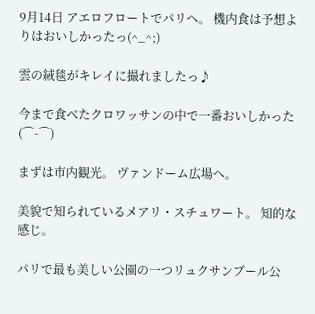9月14日 アエロフロートでパリへ。 機内食は予想よりはおいしかったっ(^_^;)

雲の絨毯がキレイに撮れましたっ♪

今まで食べたクロワッサンの中で一番おいしかった(⌒-⌒)

まずは市内観光。 ヴァンドーム広場へ。

美貌で知られているメアリ・スチュワート。 知的な感じ。

パリで最も美しい公園の一つリュクサンブール公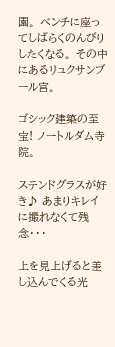園。 ベンチに座ってしばらくのんびりしたくなる。 その中にあるリュクサンブール宮。

ゴシック建築の至宝! ノートルダム寺院。

ステンドグラスが好き♪ あまりキレイに撮れなくて残念・・・

上を見上げると差し込んでくる光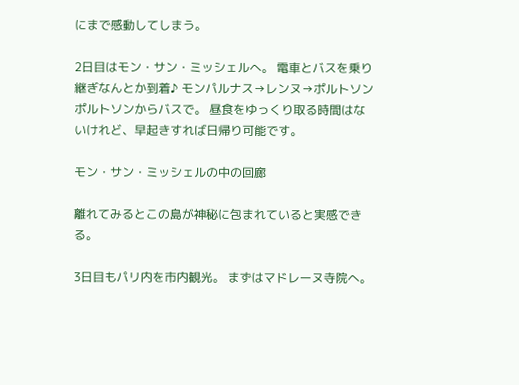にまで感動してしまう。

2日目はモン・サン・ミッシェルへ。 電車とバスを乗り継ぎなんとか到着♪ モンパルナス→レンヌ→ポルトソン ポルトソンからバスで。 昼食をゆっくり取る時間はないけれど、早起きすれば日帰り可能です。

モン・サン・ミッシェルの中の回廊

離れてみるとこの島が神秘に包まれていると実感できる。

3日目もパリ内を市内観光。 まずはマドレーヌ寺院へ。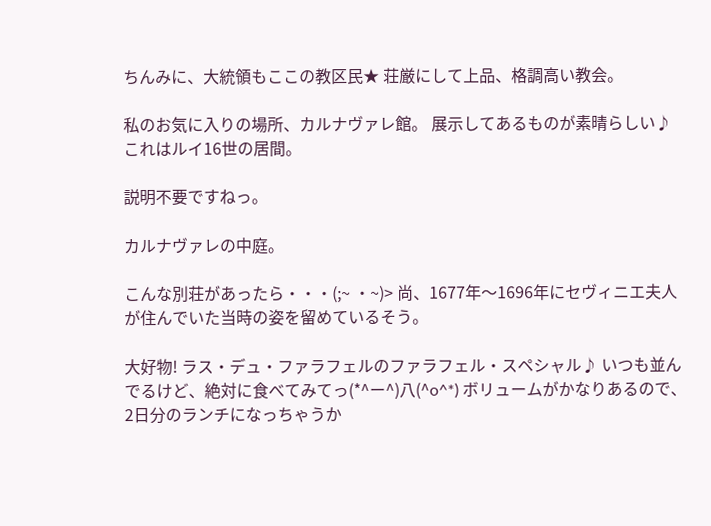ちんみに、大統領もここの教区民★ 荘厳にして上品、格調高い教会。

私のお気に入りの場所、カルナヴァレ館。 展示してあるものが素晴らしい♪ これはルイ16世の居間。

説明不要ですねっ。

カルナヴァレの中庭。

こんな別荘があったら・・・(;~ ・~)> 尚、1677年〜1696年にセヴィニエ夫人が住んでいた当時の姿を留めているそう。

大好物! ラス・デュ・ファラフェルのファラフェル・スペシャル♪ いつも並んでるけど、絶対に食べてみてっ(*^ー^)八(^o^*) ボリュームがかなりあるので、2日分のランチになっちゃうか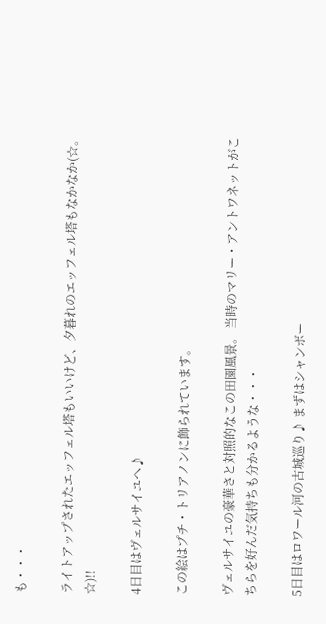も・・・

ライトアップされたエッフェル塔もいいけど、夕暮れのエッフェル塔もなかなか(☆。☆)!!

4日目はヴェルサイユへ♪

この絵はプチ・トリアノンに飾られています。

ヴェルサイユの豪華さと対照的なこの田園風景。 当時のマリー・アントワネットがこちらを好んだ気持ちも分かるような・・・

5日目はロワール河の古城巡り♪ まずはシャンボー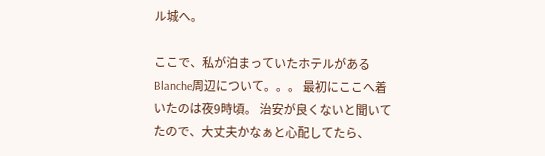ル城へ。

ここで、私が泊まっていたホテルがある Blanche周辺について。。。 最初にここへ着いたのは夜9時頃。 治安が良くないと聞いてたので、大丈夫かなぁと心配してたら、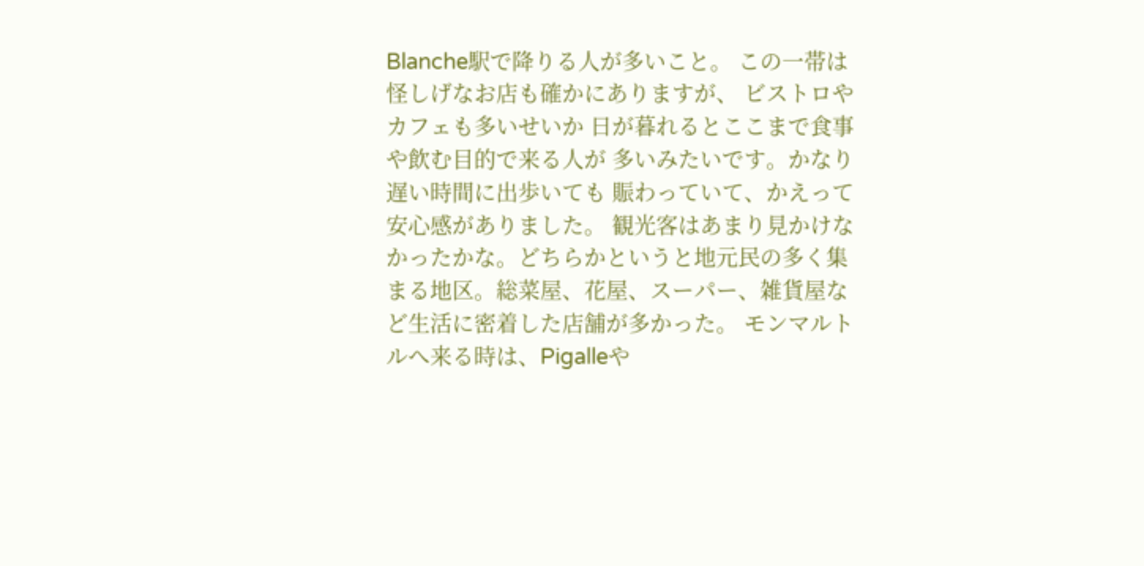Blanche駅で降りる人が多いこと。 この一帯は怪しげなお店も確かにありますが、 ビストロやカフェも多いせいか 日が暮れるとここまで食事や飲む目的で来る人が 多いみたいです。かなり遅い時間に出歩いても 賑わっていて、かえって安心感がありました。 観光客はあまり見かけなかったかな。どちらかというと地元民の多く集まる地区。総菜屋、花屋、スーパー、雑貨屋など生活に密着した店舗が多かった。 モンマルトルへ来る時は、Pigalleや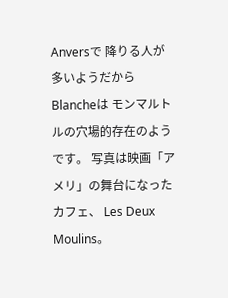Anversで 降りる人が多いようだからBlancheは モンマルトルの穴場的存在のようです。 写真は映画「アメリ」の舞台になったカフェ、 Les Deux Moulins。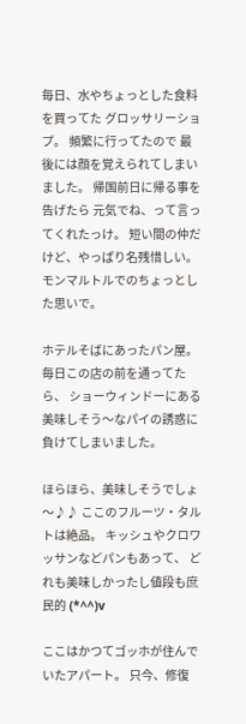毎日、水やちょっとした食料を買ってた グロッサリーショプ。 頻繁に行ってたので 最後には顔を覚えられてしまいました。 帰国前日に帰る事を告げたら 元気でね、って言ってくれたっけ。 短い間の仲だけど、やっぱり名残惜しい。 モンマルトルでのちょっとした思いで。

ホテルそばにあったパン屋。 毎日この店の前を通ってたら、 ショーウィンドーにある 美味しそう〜なパイの誘惑に 負けてしまいました。

ほらほら、美味しそうでしょ〜♪♪ ここのフルーツ・タルトは絶品。 キッシュやクロワッサンなどパンもあって、 どれも美味しかったし値段も庶民的 (*^^)v

ここはかつてゴッホが住んでいたアパート。 只今、修復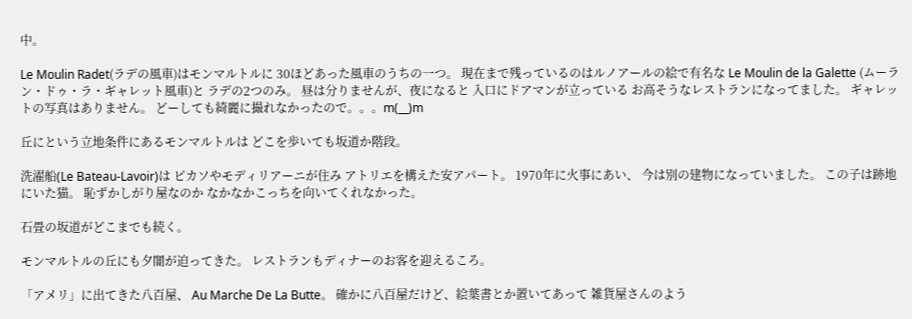中。

Le Moulin Radet(ラデの風車)はモンマルトルに 30ほどあった風車のうちの一つ。 現在まで残っているのはルノアールの絵で有名な Le Moulin de la Galette (ムーラン・ドゥ・ラ・ギャレット風車)と ラデの2つのみ。 昼は分りませんが、夜になると 入口にドアマンが立っている お高そうなレストランになってました。 ギャレットの写真はありません。 どーしても綺麗に撮れなかったので。。。m(__)m

丘にという立地条件にあるモンマルトルは どこを歩いても坂道か階段。

洗濯船(Le Bateau-Lavoir)は ピカソやモディリアーニが住み アトリエを構えた安アパート。 1970年に火事にあい、 今は別の建物になっていました。 この子は跡地にいた猫。 恥ずかしがり屋なのか なかなかこっちを向いてくれなかった。

石畳の坂道がどこまでも続く。

モンマルトルの丘にも夕闇が迫ってきた。 レストランもディナーのお客を迎えるころ。

「アメリ」に出てきた八百屋、 Au Marche De La Butte。 確かに八百屋だけど、絵葉書とか置いてあって 雑貨屋さんのよう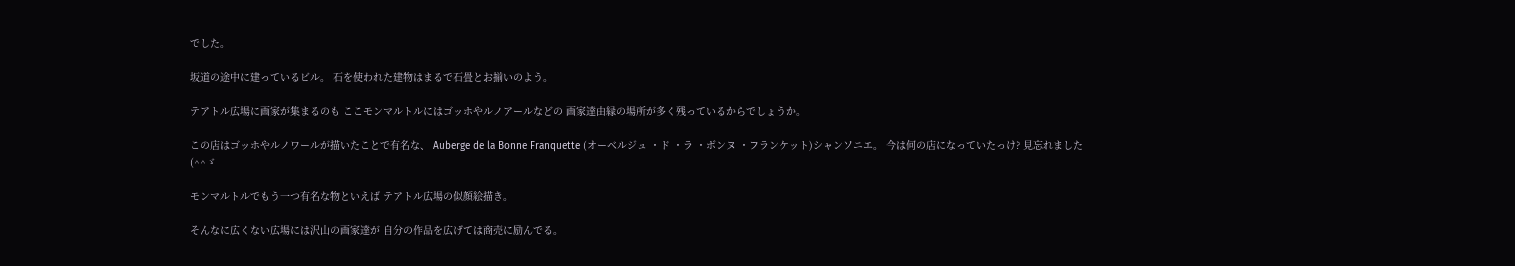でした。

坂道の途中に建っているビル。 石を使われた建物はまるで石畳とお揃いのよう。

テアトル広場に画家が集まるのも ここモンマルトルにはゴッホやルノアールなどの 画家達由縁の場所が多く残っているからでしょうか。

この店はゴッホやルノワールが描いたことで有名な、 Auberge de la Bonne Franquette (オーベルジュ ・ド ・ラ ・ボンヌ ・フランケット)シャンソニエ。 今は何の店になっていたっけ? 見忘れました(^^ゞ

モンマルトルでもう一つ有名な物といえば テアトル広場の似顔絵描き。

そんなに広くない広場には沢山の画家達が 自分の作品を広げては商売に励んでる。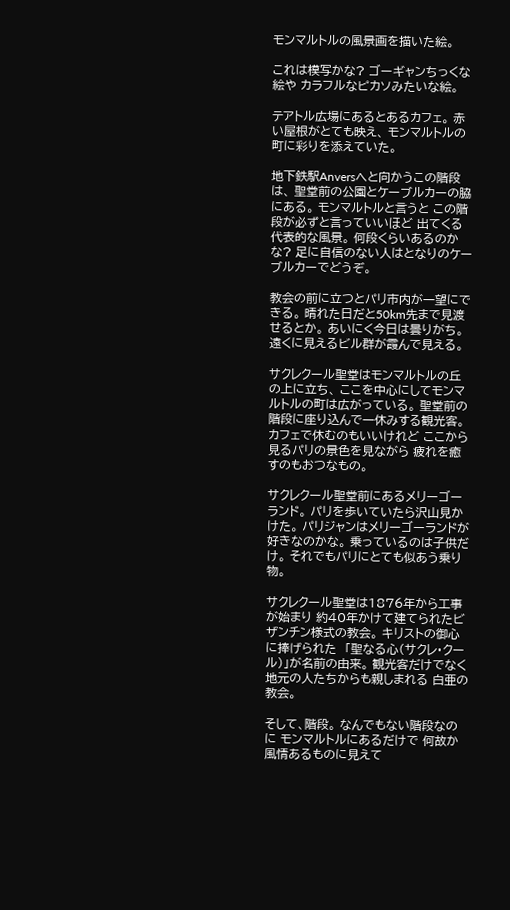モンマルトルの風景画を描いた絵。

これは模写かな? ゴーギャンちっくな絵や カラフルなピカソみたいな絵。

テアトル広場にあるとあるカフェ。 赤い屋根がとても映え、 モンマルトルの町に彩りを添えていた。

地下鉄駅Anversへと向かうこの階段は、 聖堂前の公園とケーブルカーの脇にある。 モンマルトルと言うと この階段が必ずと言っていいほど 出てくる代表的な風景。 何段くらいあるのかな? 足に自信のない人はとなりのケーブルカーでどうぞ。

教会の前に立つとパリ市内が一望にできる。 晴れた日だと50km先まで見渡せるとか。 あいにく今日は曇りがち。 遠くに見えるビル群が霞んで見える。

サクレクール聖堂はモンマルトルの丘の上に立ち、 ここを中心にしてモンマルトルの町は広がっている。 聖堂前の階段に座り込んで一休みする観光客。 カフェで休むのもいいけれど ここから見るパリの景色を見ながら 疲れを癒すのもおつなもの。

サクレクール聖堂前にあるメリーゴーランド。 パリを歩いていたら沢山見かけた。 パリジャンはメリーゴーランドが好きなのかな。 乗っているのは子供だけ。 それでもパリにとても似あう乗り物。

サクレクール聖堂は1876年から工事が始まり 約40年かけて建てられたビザンチン様式の教会。 キリストの御心に捧げられた  「聖なる心(サクレ・クール)」が名前の由来。 観光客だけでなく地元の人たちからも親しまれる 白亜の教会。

そして、階段。 なんでもない階段なのに モンマルトルにあるだけで 何故か風情あるものに見えて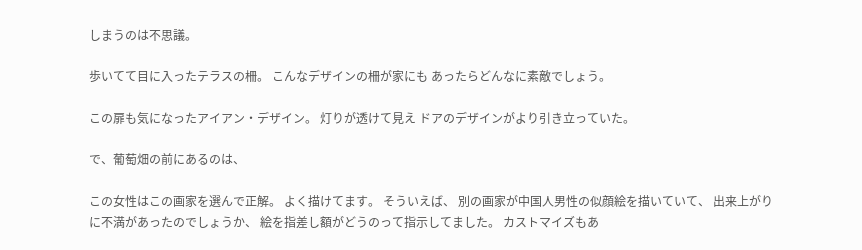しまうのは不思議。

歩いてて目に入ったテラスの柵。 こんなデザインの柵が家にも あったらどんなに素敵でしょう。

この扉も気になったアイアン・デザイン。 灯りが透けて見え ドアのデザインがより引き立っていた。

で、葡萄畑の前にあるのは、

この女性はこの画家を選んで正解。 よく描けてます。 そういえば、 別の画家が中国人男性の似顔絵を描いていて、 出来上がりに不満があったのでしょうか、 絵を指差し額がどうのって指示してました。 カストマイズもあ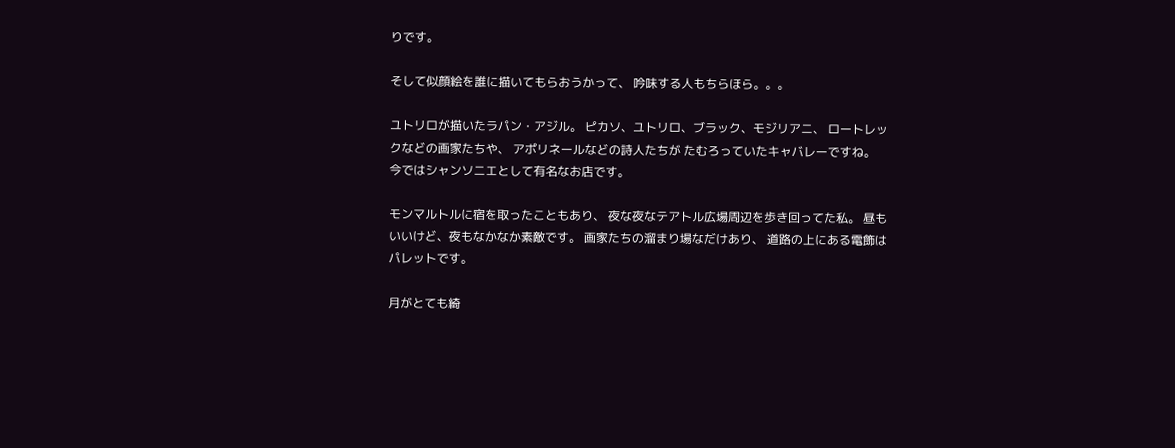りです。

そして似顔絵を誰に描いてもらおうかって、 吟味する人もちらほら。。。

ユトリロが描いたラパン・アジル。 ピカソ、ユトリロ、ブラック、モジリアニ、 ロートレックなどの画家たちや、 アポリネールなどの詩人たちが たむろっていたキャバレーですね。 今ではシャンソニエとして有名なお店です。

モンマルトルに宿を取ったこともあり、 夜な夜なテアトル広場周辺を歩き回ってた私。 昼もいいけど、夜もなかなか素敵です。 画家たちの溜まり場なだけあり、 道路の上にある電飾はパレットです。

月がとても綺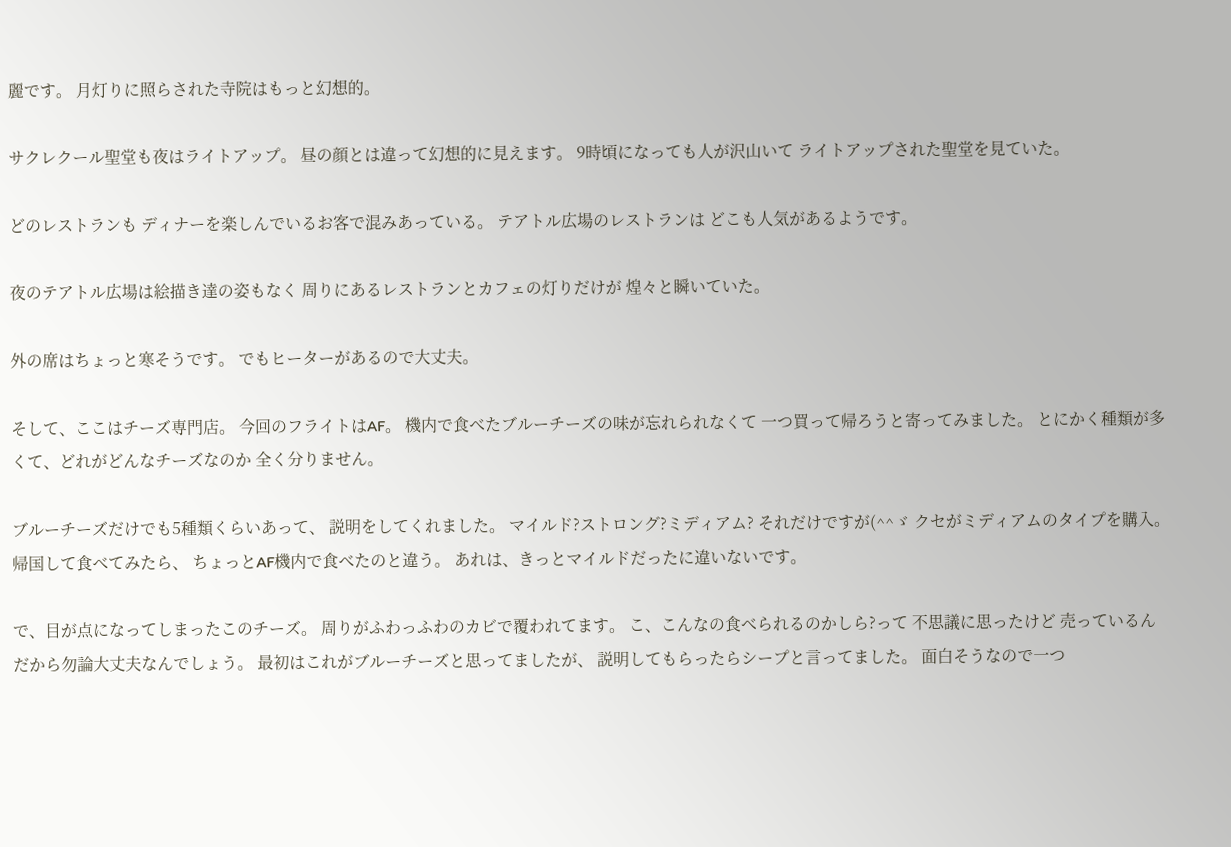麗です。 月灯りに照らされた寺院はもっと幻想的。

サクレクール聖堂も夜はライトアップ。 昼の顔とは違って幻想的に見えます。 9時頃になっても人が沢山いて ライトアップされた聖堂を見ていた。

どのレストランも ディナーを楽しんでいるお客で混みあっている。 テアトル広場のレストランは どこも人気があるようです。

夜のテアトル広場は絵描き達の姿もなく 周りにあるレストランとカフェの灯りだけが 煌々と瞬いていた。

外の席はちょっと寒そうです。 でもヒーターがあるので大丈夫。

そして、ここはチーズ専門店。 今回のフライトはAF。 機内で食べたブルーチーズの味が忘れられなくて 一つ買って帰ろうと寄ってみました。 とにかく種類が多くて、どれがどんなチーズなのか 全く分りません。

ブルーチーズだけでも5種類くらいあって、 説明をしてくれました。 マイルド?ストロング?ミディアム? それだけですが(^^ゞ クセがミディアムのタイプを購入。 帰国して食べてみたら、 ちょっとAF機内で食べたのと違う。 あれは、きっとマイルドだったに違いないです。

で、目が点になってしまったこのチーズ。 周りがふわっふわのカビで覆われてます。 こ、こんなの食べられるのかしら?って 不思議に思ったけど 売っているんだから勿論大丈夫なんでしょう。 最初はこれがブルーチーズと思ってましたが、 説明してもらったらシープと言ってました。 面白そうなので一つ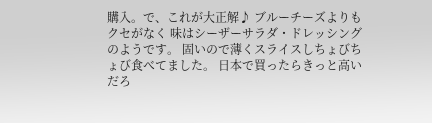購入。で、これが大正解♪ ブルーチーズよりもクセがなく 味はシーザーサラダ・ドレッシングのようです。 固いので薄くスライスしちょびちょび食べてました。 日本で買ったらきっと高いだろ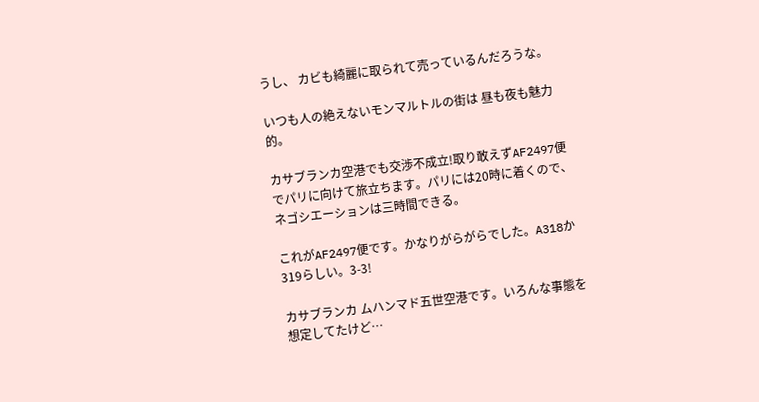うし、 カビも綺麗に取られて売っているんだろうな。

いつも人の絶えないモンマルトルの街は 昼も夜も魅力的。

カサブランカ空港でも交渉不成立!取り敢えずAF2497便でパリに向けて旅立ちます。パリには20時に着くので、ネゴシエーションは三時間できる。

これがAF2497便です。かなりがらがらでした。A318か319らしい。3-3!

カサブランカ ムハンマド五世空港です。いろんな事態を想定してたけど…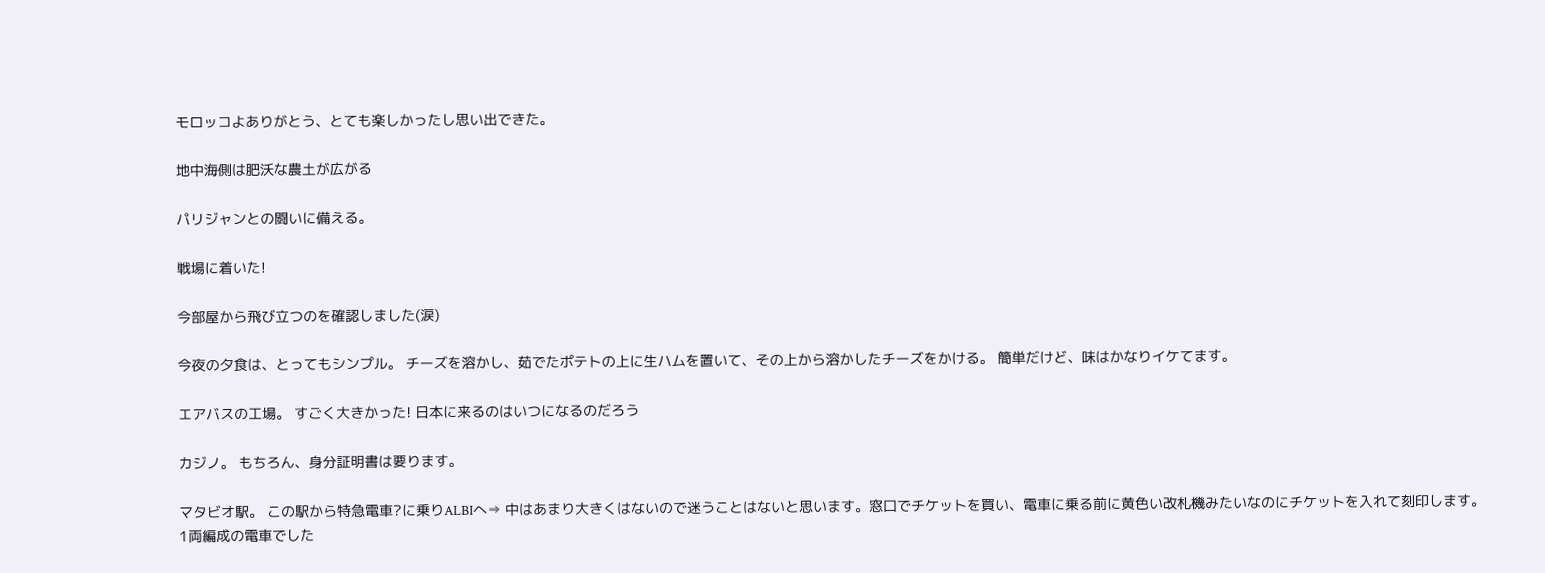モロッコよありがとう、とても楽しかったし思い出できた。

地中海側は肥沃な農土が広がる

パリジャンとの闘いに備える。

戦場に着いた!

今部屋から飛び立つのを確認しました(涙)

今夜の夕食は、とってもシンプル。 チーズを溶かし、茹でたポテトの上に生ハムを置いて、その上から溶かしたチーズをかける。 簡単だけど、味はかなりイケてます。

エアバスの工場。 すごく大きかった! 日本に来るのはいつになるのだろう

カジノ。 もちろん、身分証明書は要ります。

マタビオ駅。 この駅から特急電車?に乗りALBIへ⇒ 中はあまり大きくはないので迷うことはないと思います。窓口でチケットを買い、電車に乗る前に黄色い改札機みたいなのにチケットを入れて刻印します。 1両編成の電車でした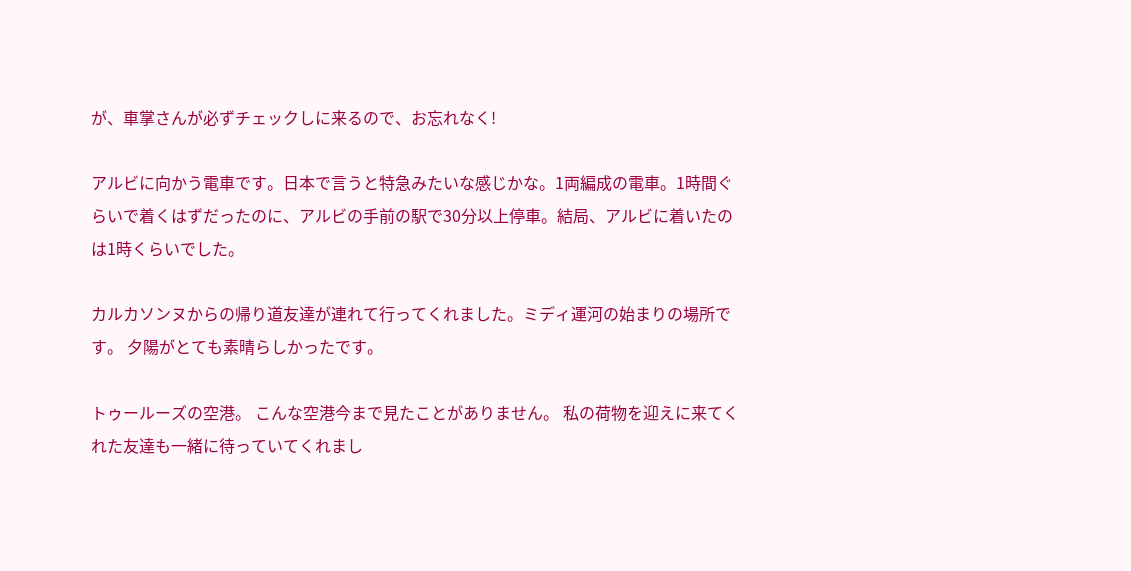が、車掌さんが必ずチェックしに来るので、お忘れなく!

アルビに向かう電車です。日本で言うと特急みたいな感じかな。1両編成の電車。1時間ぐらいで着くはずだったのに、アルビの手前の駅で30分以上停車。結局、アルビに着いたのは1時くらいでした。

カルカソンヌからの帰り道友達が連れて行ってくれました。ミディ運河の始まりの場所です。 夕陽がとても素晴らしかったです。

トゥールーズの空港。 こんな空港今まで見たことがありません。 私の荷物を迎えに来てくれた友達も一緒に待っていてくれまし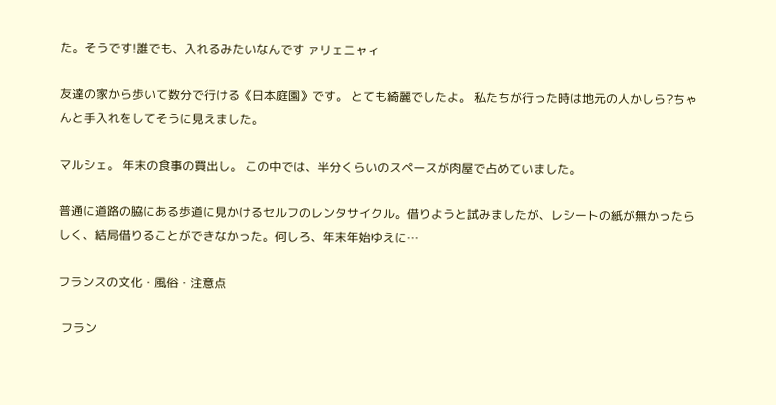た。そうです!誰でも、入れるみたいなんです ァリェニャィ

友達の家から歩いて数分で行ける《日本庭園》です。 とても綺麗でしたよ。 私たちが行った時は地元の人かしら?ちゃんと手入れをしてそうに見えました。

マルシェ。 年末の食事の買出し。 この中では、半分くらいのスペースが肉屋で占めていました。

普通に道路の脇にある歩道に見かけるセルフのレンタサイクル。借りようと試みましたが、レシートの紙が無かったらしく、結局借りることができなかった。何しろ、年末年始ゆえに…

フランスの文化・風俗・注意点

 フラン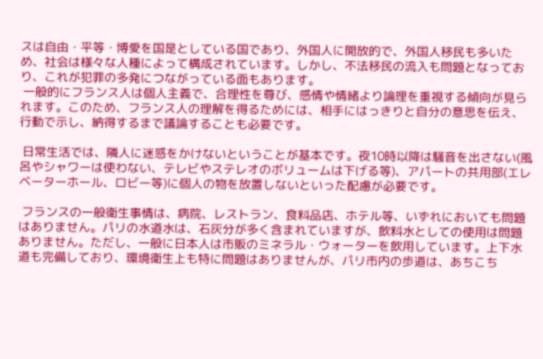スは自由・平等・博愛を国是としている国であり、外国人に開放的で、外国人移民も多いため、社会は様々な人種によって構成されています。しかし、不法移民の流入も問題となっており、これが犯罪の多発につながっている面もあります。
 一般的にフランス人は個人主義で、合理性を尊び、感情や情緒より論理を重視する傾向が見られます。このため、フランス人の理解を得るためには、相手にはっきりと自分の意思を伝え、行動で示し、納得するまで議論することも必要です。

 日常生活では、隣人に迷惑をかけないということが基本です。夜10時以降は騒音を出さない(風呂やシャワーは使わない、テレビやステレオのボリュームは下げる等)、アパートの共用部(エレベーターホール、ロビー等)に個人の物を放置しないといった配慮が必要です。

 フランスの一般衛生事情は、病院、レストラン、食料品店、ホテル等、いずれにおいても問題はありません。パリの水道水は、石灰分が多く含まれていますが、飲料水としての使用は問題ありません。ただし、一般に日本人は市販のミネラル・ウォーターを飲用しています。上下水道も完備しており、環境衛生上も特に問題はありませんが、パリ市内の歩道は、あちこち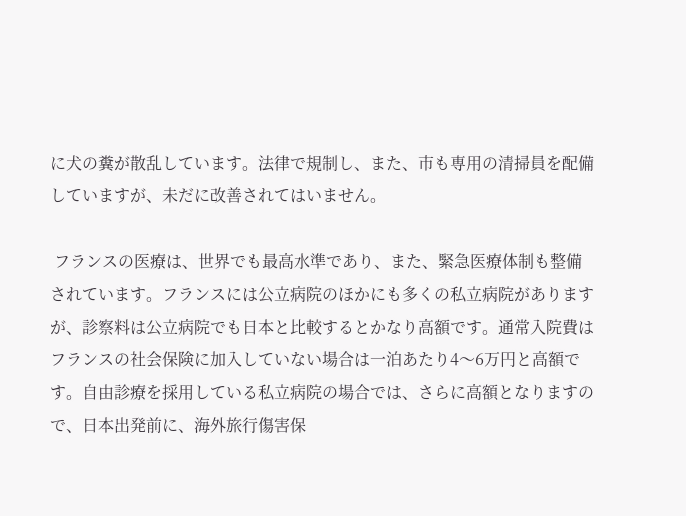に犬の糞が散乱しています。法律で規制し、また、市も専用の清掃員を配備していますが、未だに改善されてはいません。

 フランスの医療は、世界でも最高水準であり、また、緊急医療体制も整備されています。フランスには公立病院のほかにも多くの私立病院がありますが、診察料は公立病院でも日本と比較するとかなり高額です。通常入院費はフランスの社会保険に加入していない場合は一泊あたり4〜6万円と高額です。自由診療を採用している私立病院の場合では、さらに高額となりますので、日本出発前に、海外旅行傷害保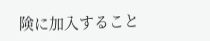険に加入すること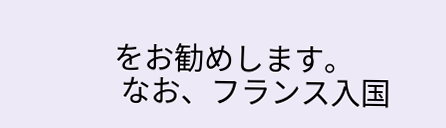をお勧めします。
 なお、フランス入国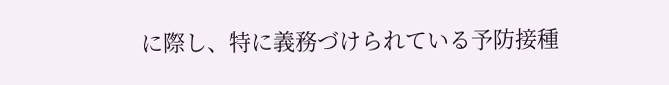に際し、特に義務づけられている予防接種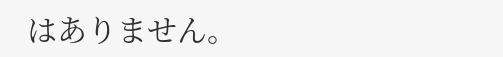はありません。